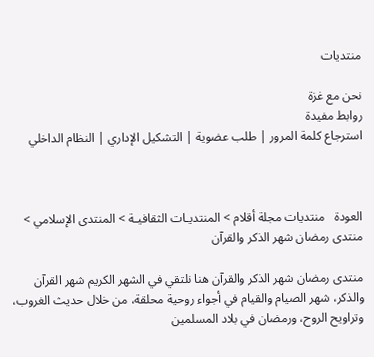منتديات

نحن مع غزة
روابط مفيدة
استرجاع كلمة المرور | طلب عضوية | التشكيل الإداري | النظام الداخلي



العودة   منتديات مجلة أقلام > المنتديـات الثقافيـة > المنتدى الإسلامي > منتدى رمضان شهر الذكر والقرآن

منتدى رمضان شهر الذكر والقرآن هنا نلتقي في الشهر الكريم شهر القرآن والذكر، شهر الصيام والقيام في أجواء روحية محلقة، من خلال حديث الغروب، وتراويح الروح، ورمضان في بلاد المسلمين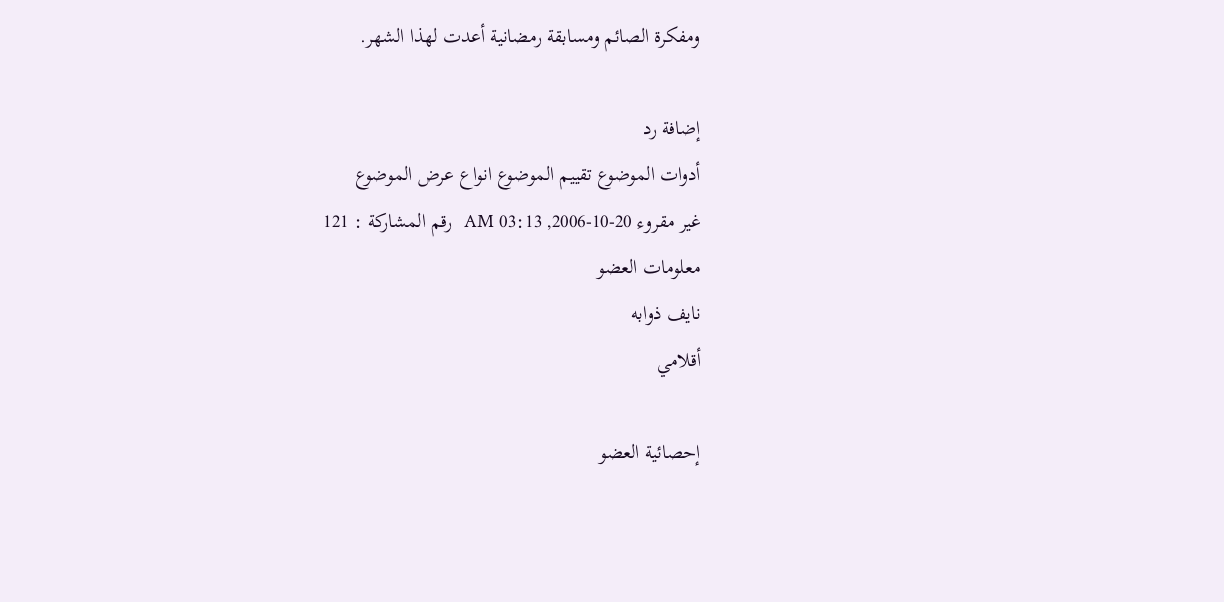ومفكرة الصائم ومسابقة رمضانية أعدت لهذا الشهر.

إضافة رد
أدوات الموضوع تقييم الموضوع انواع عرض الموضوع
غير مقروء 20-10-2006, 03:13 AM   رقم المشاركة : 121
معلومات العضو
نايف ذوابه
أقلامي

إحصائية العضو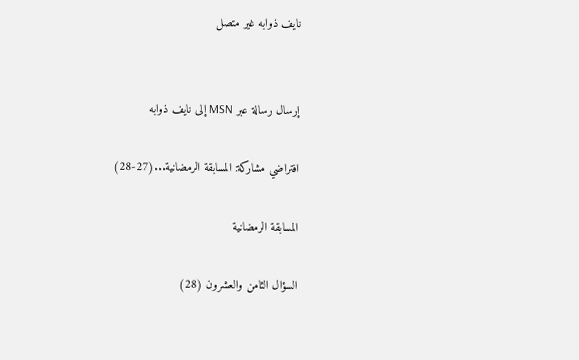نايف ذوابه غير متصل


إرسال رسالة عبر MSN إلى نايف ذوابه

افتراضي مشاركة: المسابقة الرمضانية...(27-28)

المسابقة الرمضانية

السؤال الثامن والعشرون (28)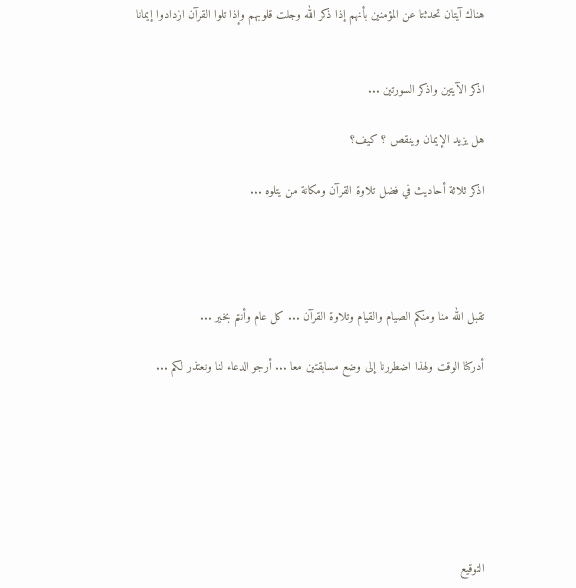هناك آيتان تحدثتا عن المؤمنين بأنهم إذا ذكر الله وجلت قلوبهم وإذا تلوا القرآن ازدادوا إيمانا


اذكر الآيتين واذكر السورتين ...

هل يزيد الإيمان وينقص ؟ كيف؟

اذكر ثلاثة أحاديث في فضل تلاوة القرآن ومكانة من يتلوه ...




تقبل الله منا ومنكم الصيام والقيام وتلاوة القرآن ... كل عام وأنتم بخير ...

أدركنا الوقت ولهذا اضطررنا إلى وضع مسابقتين معا ... أرجو الدعاء لنا ونعتذر لكم ...







التوقيع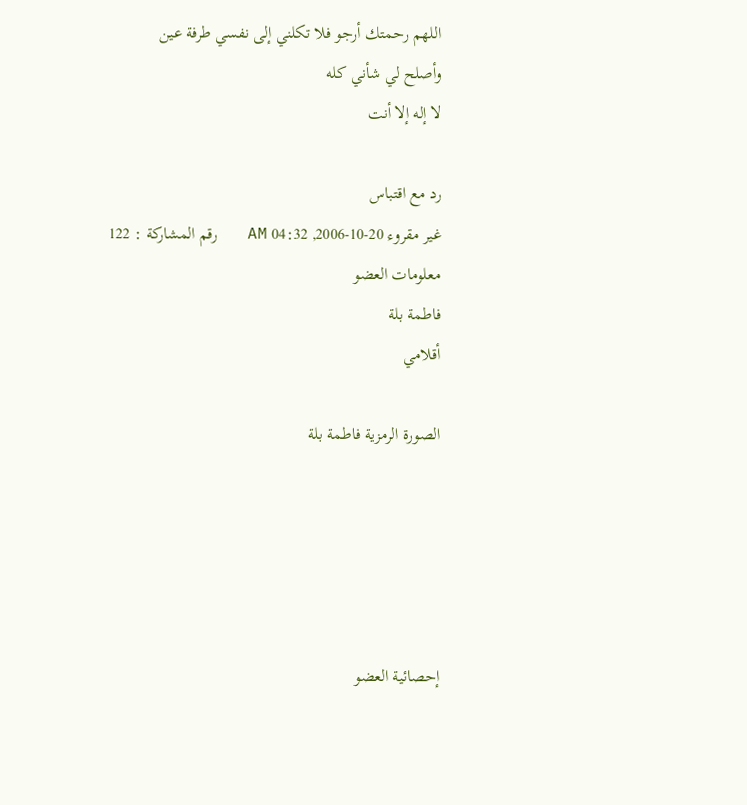اللهم رحمتك أرجو فلا تكلني إلى نفسي طرفة عين
وأصلح لي شأني كله
لا إله إلا أنت

رد مع اقتباس
غير مقروء 20-10-2006, 04:32 AM   رقم المشاركة : 122
معلومات العضو
فاطمة بلة
أقلامي

الصورة الرمزية فاطمة بلة





إحصائية العضو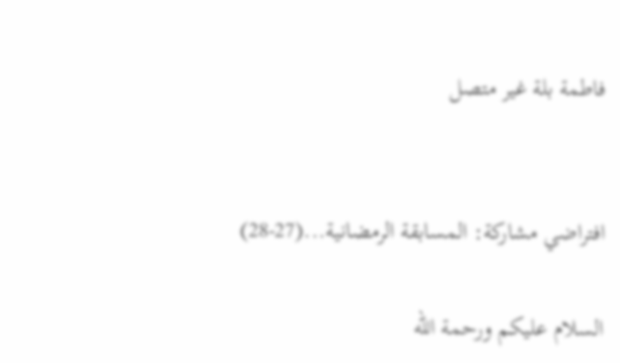فاطمة بلة غير متصل


افتراضي مشاركة: المسابقة الرمضانية...(27-28)

السلام عليكم ورحمة الله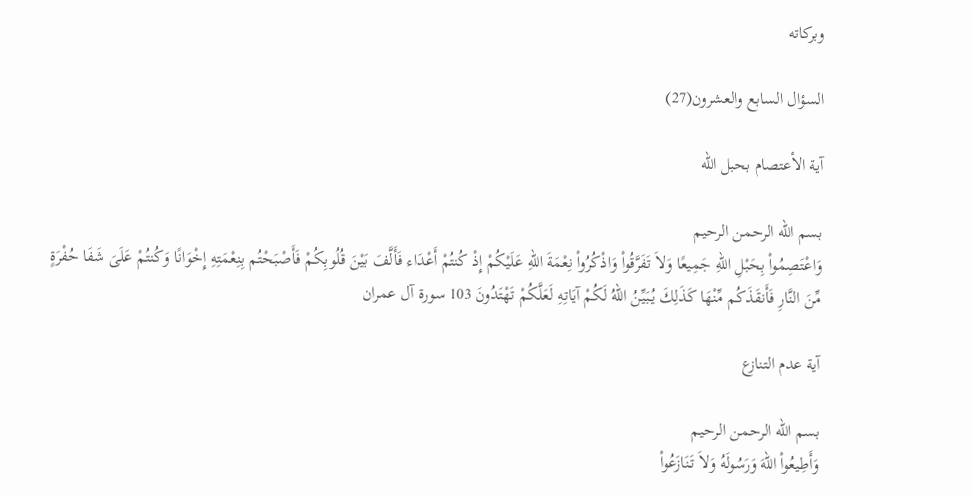وبركاته

السؤال السابع والعشرون(27)

آية الأعتصام بحبل الله

بسم الله الرحمن الرحيم
وَاعْتَصِمُواْ بِحَبْلِ اللّهِ جَمِيعًا وَلاَ تَفَرَّقُواْ وَاذْكُرُواْ نِعْمَةَ اللّهِ عَلَيْكُمْ إِذْ كُنتُمْ أَعْدَاء فَأَلَّفَ بَيْنَ قُلُوبِكُمْ فَأَصْبَحْتُم بِنِعْمَتِهِ إِخْوَانًا وَكُنتُمْ عَلَىَ شَفَا حُفْرَةٍ مِّنَ النَّارِ فَأَنقَذَكُم مِّنْهَا كَذَلِكَ يُبَيِّنُ اللّهُ لَكُمْ آيَاتِهِ لَعَلَّكُمْ تَهْتَدُونَ 103 سورة آل عمران

آية عدم التنازع

بسم الله الرحمن الرحيم
وَأَطِيعُواْ اللّهَ وَرَسُولَهُ وَلاَ تَنَازَعُواْ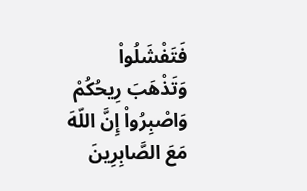فَتَفْشَلُواْ وَتَذْهَبَ رِيحُكُمْ وَاصْبِرُواْ إِنَّ اللّهَ مَعَ الصَّابِرِينَ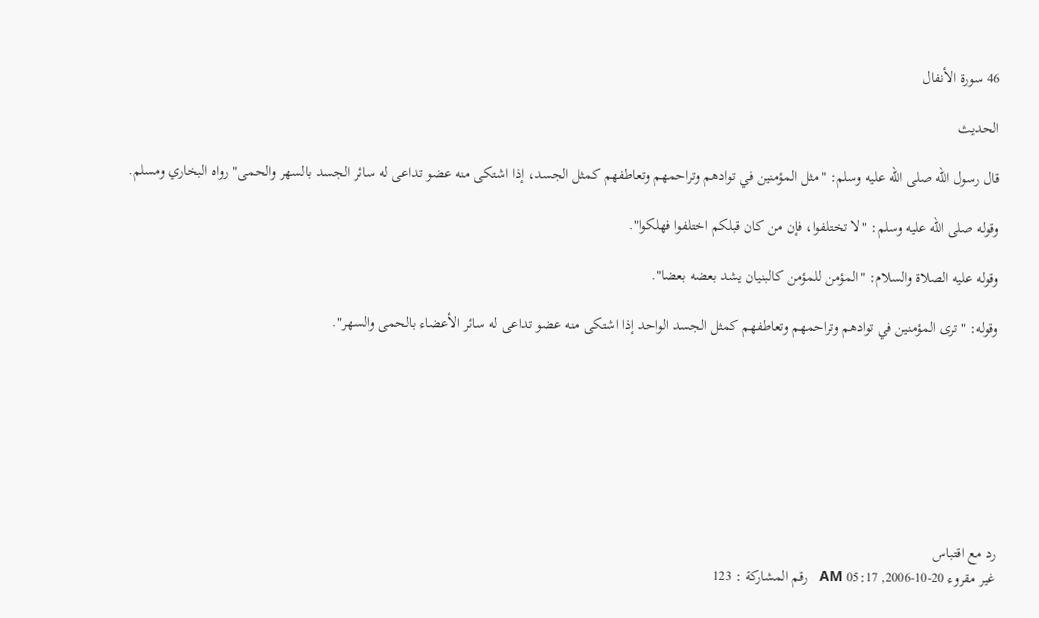46 سورة الأنفال

الحديث

قال رسول الله صلى الله عليه وسلم: "مثل المؤمنين في توادهم وتراحمهم وتعاطفهم كمثل الجسد، إذا اشتكى منه عضو تداعى له سائر الجسد بالسهر والحمى" رواه البخاري ومسلم.

وقوله صلى الله عليه وسلم: "لا تختلفوا، فإن من كان قبلكم اختلفوا فهلكوا".

وقوله عليه الصلاة والسلام: "المؤمن للمؤمن كالبنيان يشد بعضه بعضا".

وقوله: "ترى المؤمنين في توادهم وتراحمهم وتعاطفهم كمثل الجسد الواحد إذا اشتكى منه عضو تداعى له سائر الأعضاء بالحمى والسهر".








رد مع اقتباس
غير مقروء 20-10-2006, 05:17 AM   رقم المشاركة : 123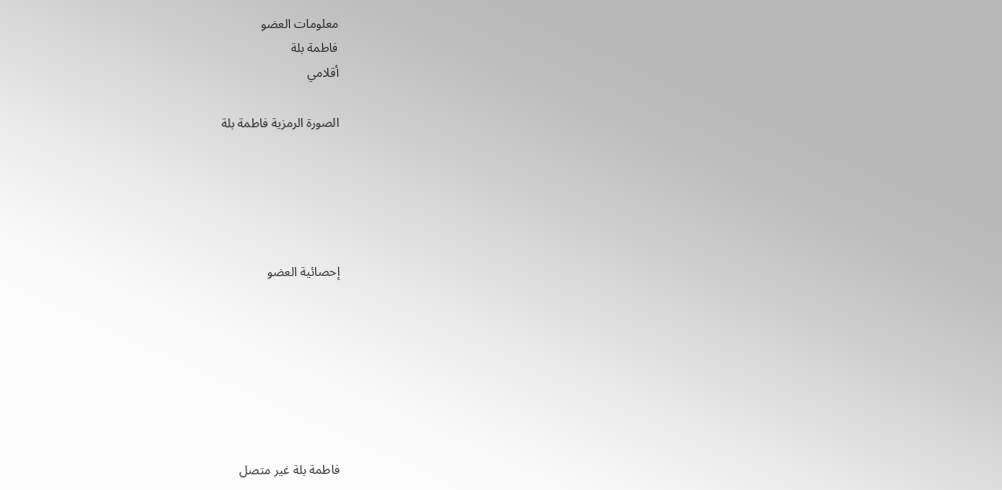معلومات العضو
فاطمة بلة
أقلامي

الصورة الرمزية فاطمة بلة





إحصائية العضو







فاطمة بلة غير متصل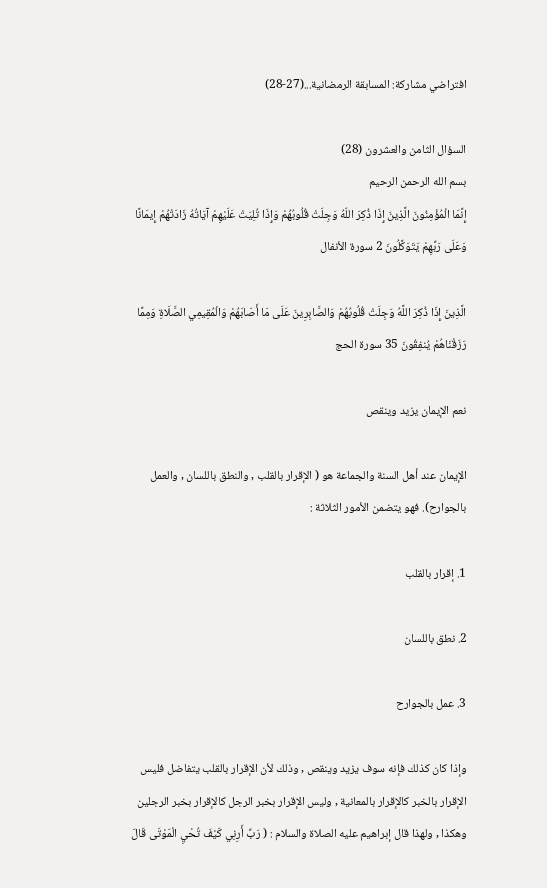افتراضي مشاركة: المسابقة الرمضانية...(27-28)

السؤال الثامن والعشرون (28)
بسم الله الرحمن الرحيم
إِنَّمَا الْمُؤْمِنُونَ الَّذِينَ إِذَا ذُكِرَ اللّهُ وَجِلَتْ قُلُوبُهُمْ وَإِذَا تُلِيَتْ عَلَيْهِمْ آيَاتُهُ زَادَتْهُمْ إِيمَانًا وَعَلَى رَبِّهِمْ يَتَوَكَّلُونَ 2 سورة الأنفال

الَّذِينَ إِذَا ذُكِرَ اللَّهُ وَجِلَتْ قُلُوبُهُمْ وَالصَّابِرِينَ عَلَى مَا أَصَابَهُمْ وَالْمُقِيمِي الصَّلَاةِ وَمِمَّا رَزَقْنَاهُمْ يُنفِقُونَ 35 سورة الحج

نعم الإيمان يزيد وينقص

الإيمان عند أهل السنة والجماعة هو ( الإقرار بالقلب , والنطق باللسان , والعمل بالجوارح). فهو يتضمن الأمور الثلاثة :

1. إقرار بالقلب

2. نطق باللسان

3. عمل بالجوارح

وإذا كان كذلك فإنه سوف يزيد وينقص , وذلك لأن الإقرار بالقلب يتفاضل فليس الإقرار بالخبر كالإقرار بالمعانية , وليس الإقرار بخبر الرجل كالإقرار بخبر الرجلين وهكذا , ولهذا قال إبراهيم عليه الصلاة والسلام : ( رَبِّ أَرِنِي كَيْفَ تُحْيِ الْمَوْتَى قَالَ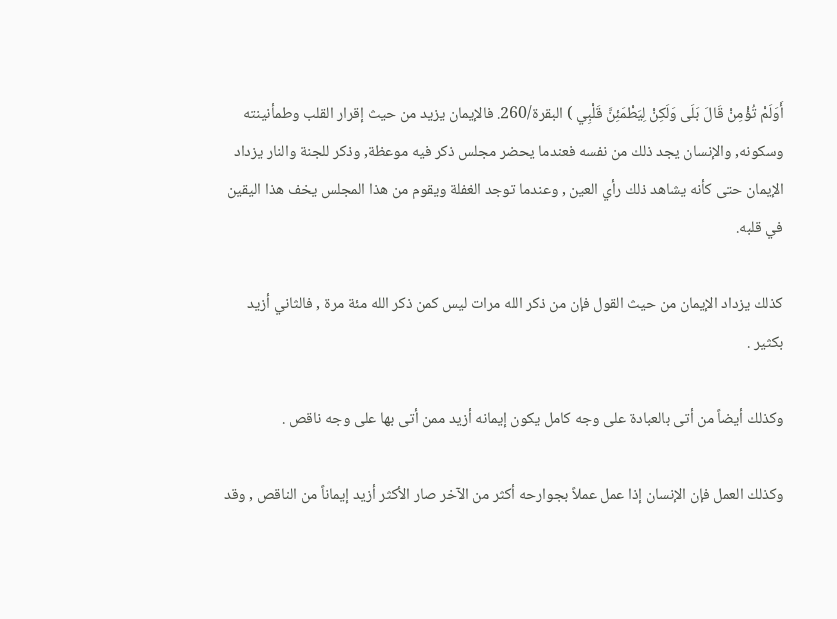أَوَلَمْ تُؤْمِنْ قَالَ بَلَى وَلَكِنْ لِيَطْمَئِنَّ قَلْبِي ) البقرة/260. فالإيمان يزيد من حيث إقرار القلب وطمأنينته وسكونه, والإنسان يجد ذلك من نفسه فعندما يحضر مجلس ذكر فيه موعظة, وذكر للجنة والنار يزداد الإيمان حتى كأنه يشاهد ذلك رأي العين , وعندما توجد الغفلة ويقوم من هذا المجلس يخف هذا اليقين في قلبه.

كذلك يزداد الإيمان من حيث القول فإن من ذكر الله مرات ليس كمن ذكر الله مئة مرة , فالثاني أزيد بكثير .

وكذلك أيضاً من أتى بالعبادة على وجه كامل يكون إيمانه أزيد ممن أتى بها على وجه ناقص .

وكذلك العمل فإن الإنسان إذا عمل عملاً بجوارحه أكثر من الآخر صار الأكثر أزيد إيماناً من الناقص , وقد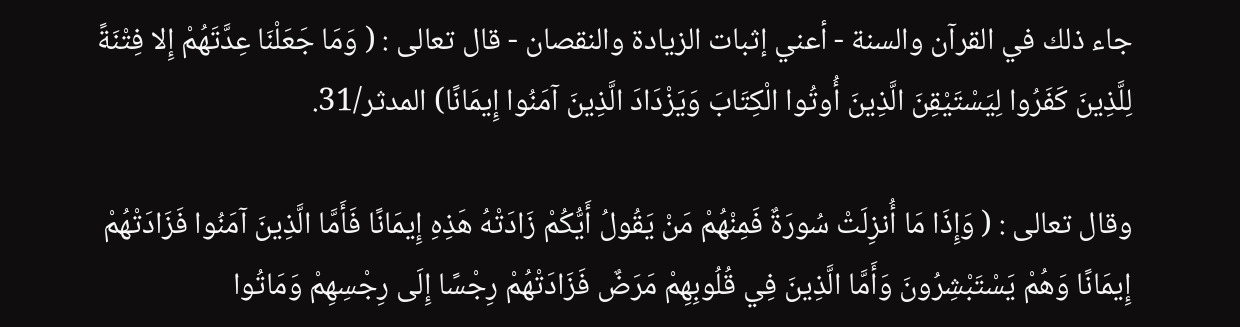جاء ذلك في القرآن والسنة - أعني إثبات الزيادة والنقصان - قال تعالى : ( وَمَا جَعَلْنَا عِدَّتَهُمْ إِلا فِتْنَةً لِلَّذِينَ كَفَرُوا لِيَسْتَيْقِنَ الَّذِينَ أُوتُوا الْكِتَابَ وَيَزْدَادَ الَّذِينَ آمَنُوا إِيمَانًا) المدثر/31.

وقال تعالى : ( وَإِذَا مَا أُنزِلَتْ سُورَةٌ فَمِنْهُمْ مَنْ يَقُولُ أَيُّكُمْ زَادَتْهُ هَذِهِ إِيمَانًا فَأَمَّا الَّذِينَ آمَنُوا فَزَادَتْهُمْ إِيمَانًا وَهُمْ يَسْتَبْشِرُونَ وَأَمَّا الَّذِينَ فِي قُلُوبِهِمْ مَرَضٌ فَزَادَتْهُمْ رِجْسًا إِلَى رِجْسِهِمْ وَمَاتُوا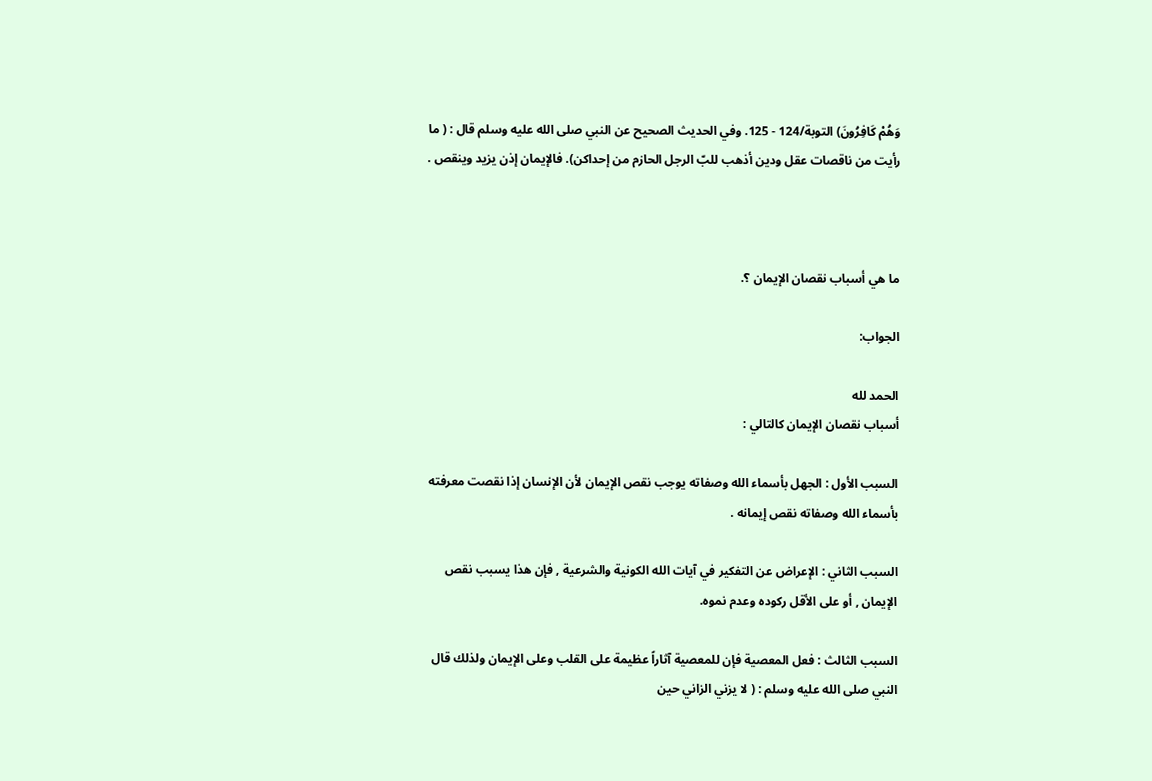وَهُمْ كَافِرُونَ) التوبة/124 - 125. وفي الحديث الصحيح عن النبي صلى الله عليه وسلم قال : ( ما رأيت من ناقصات عقل ودين أذهب للبّ الرجل الحازم من إحداكن). فالإيمان إذن يزيد وينقص .



ما هي أسباب نقصان الإيمان ؟.

الجواب:

الحمد لله
أسباب نقصان الإيمان كالتالي :

السبب الأول : الجهل بأسماء الله وصفاته يوجب نقص الإيمان لأن الإنسان إذا نقصت معرفته بأسماء الله وصفاته نقص إيمانه .

السبب الثاني : الإعراض عن التفكير في آيات الله الكونية والشرعية , فإن هذا يسبب نقص الإيمان , أو على الأقل ركوده وعدم نموه.

السبب الثالث : فعل المعصية فإن للمعصية آثاراً عظيمة على القلب وعلى الإيمان ولذلك قال النبي صلى الله عليه وسلم : ( لا يزني الزاني حين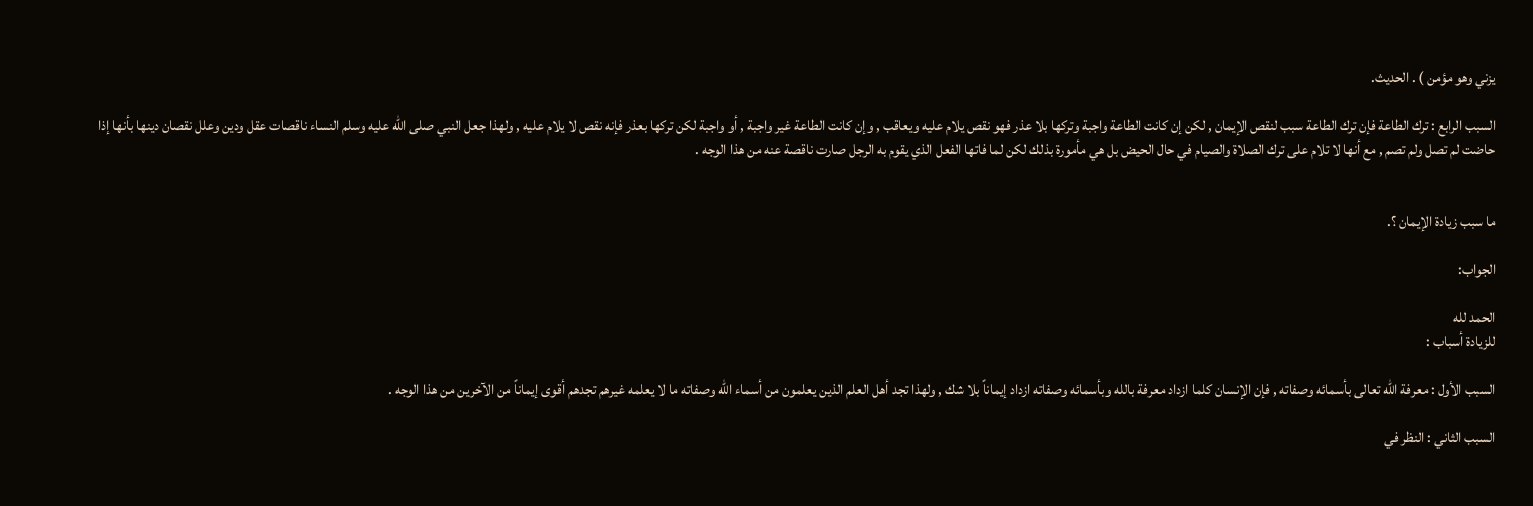يزني وهو مؤمن ) . الحديث.

السبب الرابع : ترك الطاعة فإن ترك الطاعة سبب لنقص الإيمان , لكن إن كانت الطاعة واجبة وتركها بلا عذر فهو نقص يلام عليه ويعاقب , وإن كانت الطاعة غير واجبة , أو واجبة لكن تركها بعذر فإنه نقص لا يلام عليه , ولهذا جعل النبي صلى الله عليه وسلم النساء ناقصات عقل ودين وعلل نقصان دينها بأنها إذا حاضت لم تصل ولم تصم , مع أنها لا تلام على ترك الصلاة والصيام في حال الحيض بل هي مأمورة بذلك لكن لما فاتها الفعل الذي يقوم به الرجل صارت ناقصة عنه من هذا الوجه .


ما سبب زيادة الإيمان ؟.

الجواب:

الحمد لله
للزيادة أسباب :

السبب الأول : معرفة الله تعالى بأسمائه وصفاته , فإن الإنسان كلما ازداد معرفة بالله وبأسمائه وصفاته ازداد إيماناً بلا شك , ولهذا تجد أهل العلم الذين يعلمون من أسماء الله وصفاته ما لا يعلمه غيرهم تجدهم أقوى إيماناً من الآخرين من هذا الوجه .

السبب الثاني : النظر في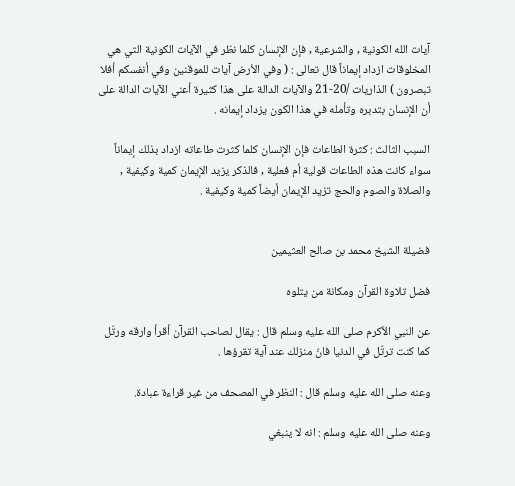آيات الله الكونية , والشرعية , فإن الإنسان كلما نظر في الآيات الكونية التي هي المخلوقات ازداد إيماناً قال تعالى : ( وفي الأرض آيات للموقنين وفي أنفسكم أفلا تبصرون ) الذاريات /20-21 والآيات الدالة على هذا كثيرة أعني الآيات الدالة على أن الإنسان بتدبره وتأمله في هذا الكون يزداد إيمانه .

السبب الثالث : كثرة الطاعات فإن الإنسان كلما كثرت طاعاته ازداد بذلك إيماناً سواء كانت هذه الطاعات قولية أم فعلية , فالذكر يزيد الإيمان كمية وكيفية , والصلاة والصوم والحج تزيد الإيمان أيضاً كمية وكيفية .


فضيلة الشيخ محمد بن صالح العثيمين

فضل تلاوة القرآن ومكانة من يتلوه

عن النبي الأكرم صلى الله عليه وسلم قال : يقال لصاحب القرآن أقرأ وارقه ورتّل كما كنت ترتّل في الدنيا فانّ منزلك عند آية تقرؤها .

وعنه صلى الله عليه وسلم قال : النظر في المصحف من غير قراءة عبادة.

وعنه صلى الله عليه وسلم : انه لا ينبغي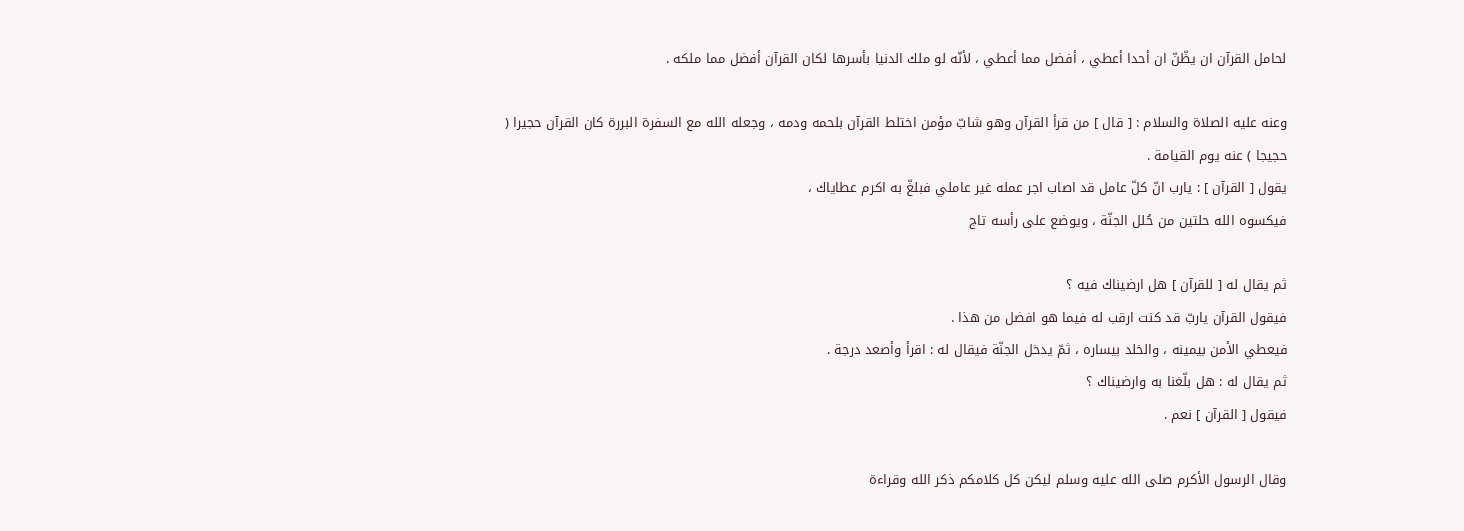لحامل القرآن ان يظّنّ ان أحدا أعطي ، أفضل مما أعطي ، لأنّه لو ملك الدنيا بأسرها لكان القرآن أفضل مما ملكه .

وعنه عليه الصلاة والسلام : [ قال ] من قرأ القرآن وهو شابّ مؤمن اختلط القرآن بلحمه ودمه ، وجعله الله مع السفرة البررة كان القرآن حجيرا ( حجيجا ) عنه يوم القيامة .
يقول [ القرآن ] : يارب انّ كلّ عامل قد اصاب اجر عمله غير عاملي فبلغّ به اكرم عطاياك ،
فيكسوه الله حلتين من حُلل الجنّة ، ويوضع على رأسه تاج

ثم يقال له [ للقرآن ] هل ارضيناك فيه ؟
فيقول القرآن ياربّ قد كنت ارقب له فيما هو افضل من هذا .
فيعطي الأمن بيمينه ، والخلد بيساره ، ثمّ يدخل الجنّة فيقال له : اقرأ وأصعد درجة .
ثم يقال له : هل بلّغنا به وارضيناك ؟
فيقول [ القرآن ] نعم .

وقال الرسول الأكرم صلى الله عليه وسلم ليكن كل كلامكم ذكر الله وقراءة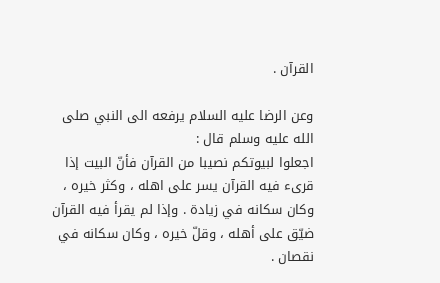القرآن .

وعن الرضا عليه السلام يرفعه الى النبي صلى الله عليه وسلم قال :
اجعلوا لبيوتكم نصيبا من القرآن فأنّ البيت إذا قرىء فيه القرآن يسر على اهله ، وكثر خيره ، وكان سكانه في زيادة . وإذا لم يقرأ فيه القرآن ضيّق على أهله ، وقلّ خيره ، وكان سكانه في نقصان .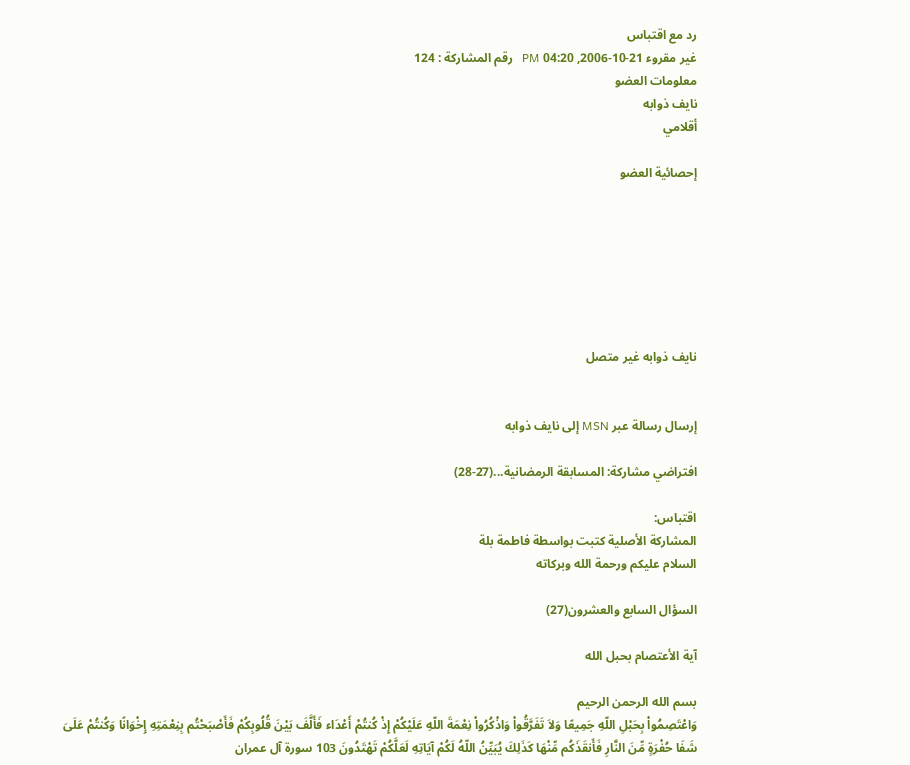رد مع اقتباس
غير مقروء 21-10-2006, 04:20 PM   رقم المشاركة : 124
معلومات العضو
نايف ذوابه
أقلامي

إحصائية العضو







نايف ذوابه غير متصل


إرسال رسالة عبر MSN إلى نايف ذوابه

افتراضي مشاركة: المسابقة الرمضانية...(27-28)

اقتباس:
المشاركة الأصلية كتبت بواسطة فاطمة بلة
السلام عليكم ورحمة الله وبركاته

السؤال السابع والعشرون(27)

آية الأعتصام بحبل الله

بسم الله الرحمن الرحيم
وَاعْتَصِمُواْ بِحَبْلِ اللّهِ جَمِيعًا وَلاَ تَفَرَّقُواْ وَاذْكُرُواْ نِعْمَةَ اللّهِ عَلَيْكُمْ إِذْ كُنتُمْ أَعْدَاء فَأَلَّفَ بَيْنَ قُلُوبِكُمْ فَأَصْبَحْتُم بِنِعْمَتِهِ إِخْوَانًا وَكُنتُمْ عَلَىَ شَفَا حُفْرَةٍ مِّنَ النَّارِ فَأَنقَذَكُم مِّنْهَا كَذَلِكَ يُبَيِّنُ اللّهُ لَكُمْ آيَاتِهِ لَعَلَّكُمْ تَهْتَدُونَ 103 سورة آل عمران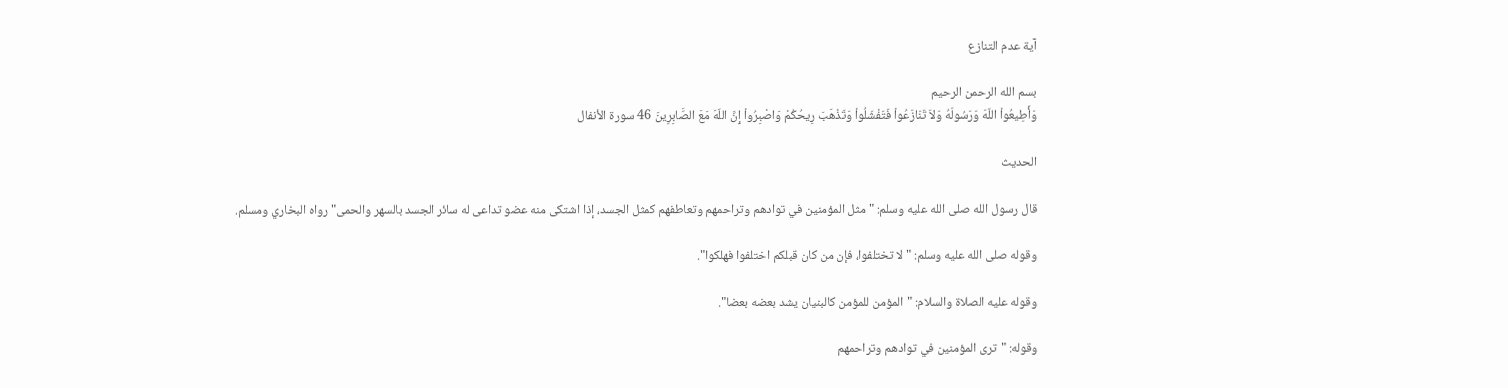آية عدم التنازع

بسم الله الرحمن الرحيم
وَأَطِيعُواْ اللّهَ وَرَسُولَهُ وَلاَ تَنَازَعُواْ فَتَفْشَلُواْ وَتَذْهَبَ رِيحُكُمْ وَاصْبِرُواْ إِنَّ اللّهَ مَعَ الصَّابِرِينَ 46 سورة الأنفال

الحديث

قال رسول الله صلى الله عليه وسلم: "مثل المؤمنين في توادهم وتراحمهم وتعاطفهم كمثل الجسد، إذا اشتكى منه عضو تداعى له سائر الجسد بالسهر والحمى" رواه البخاري ومسلم.

وقوله صلى الله عليه وسلم: "لا تختلفوا، فإن من كان قبلكم اختلفوا فهلكوا".

وقوله عليه الصلاة والسلام: "المؤمن للمؤمن كالبنيان يشد بعضه بعضا".

وقوله: "ترى المؤمنين في توادهم وتراحمهم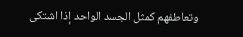وتعاطفهم كمثل الجسد الواحد إذا اشتكى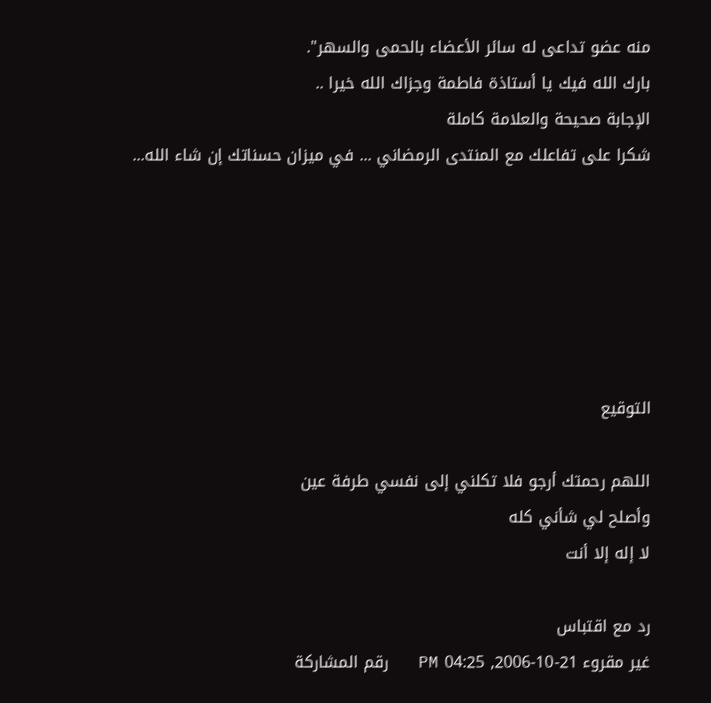منه عضو تداعى له سائر الأعضاء بالحمى والسهر".
بارك الله فيك يا أستاذة فاطمة وجزاك الله خيرا ..
الإجابة صحيحة والعلامة كاملة
شكرا على تفاعلك مع المنتدى الرمضاني ... في ميزان حسناتك إن شاء الله...






التوقيع

اللهم رحمتك أرجو فلا تكلني إلى نفسي طرفة عين
وأصلح لي شأني كله
لا إله إلا أنت

رد مع اقتباس
غير مقروء 21-10-2006, 04:25 PM   رقم المشاركة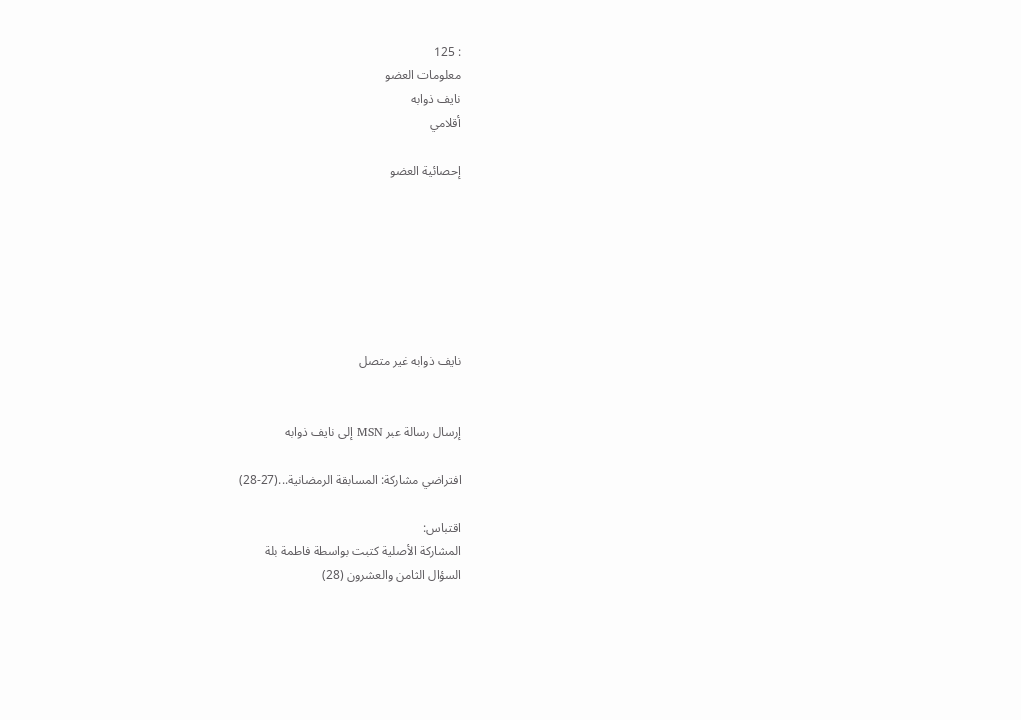: 125
معلومات العضو
نايف ذوابه
أقلامي

إحصائية العضو







نايف ذوابه غير متصل


إرسال رسالة عبر MSN إلى نايف ذوابه

افتراضي مشاركة: المسابقة الرمضانية...(27-28)

اقتباس:
المشاركة الأصلية كتبت بواسطة فاطمة بلة
السؤال الثامن والعشرون (28)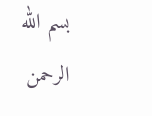بسم الله الرحمن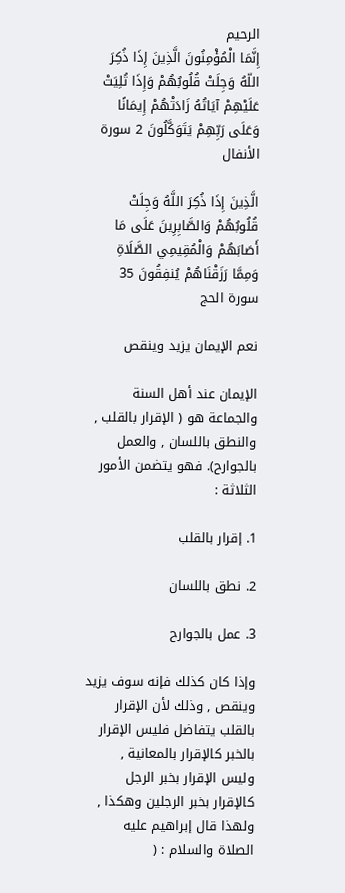الرحيم
إِنَّمَا الْمُؤْمِنُونَ الَّذِينَ إِذَا ذُكِرَ اللّهُ وَجِلَتْ قُلُوبُهُمْ وَإِذَا تُلِيَتْ عَلَيْهِمْ آيَاتُهُ زَادَتْهُمْ إِيمَانًا وَعَلَى رَبِّهِمْ يَتَوَكَّلُونَ 2 سورة الأنفال

الَّذِينَ إِذَا ذُكِرَ اللَّهُ وَجِلَتْ قُلُوبُهُمْ وَالصَّابِرِينَ عَلَى مَا أَصَابَهُمْ وَالْمُقِيمِي الصَّلَاةِ وَمِمَّا رَزَقْنَاهُمْ يُنفِقُونَ 35 سورة الحج

نعم الإيمان يزيد وينقص

الإيمان عند أهل السنة والجماعة هو ( الإقرار بالقلب , والنطق باللسان , والعمل بالجوارح). فهو يتضمن الأمور الثلاثة :

1. إقرار بالقلب

2. نطق باللسان

3. عمل بالجوارح

وإذا كان كذلك فإنه سوف يزيد وينقص , وذلك لأن الإقرار بالقلب يتفاضل فليس الإقرار بالخبر كالإقرار بالمعانية , وليس الإقرار بخبر الرجل كالإقرار بخبر الرجلين وهكذا , ولهذا قال إبراهيم عليه الصلاة والسلام : (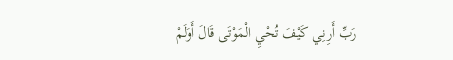رَبِّ أَرِنِي كَيْفَ تُحْيِ الْمَوْتَى قَالَ أَوَلَمْ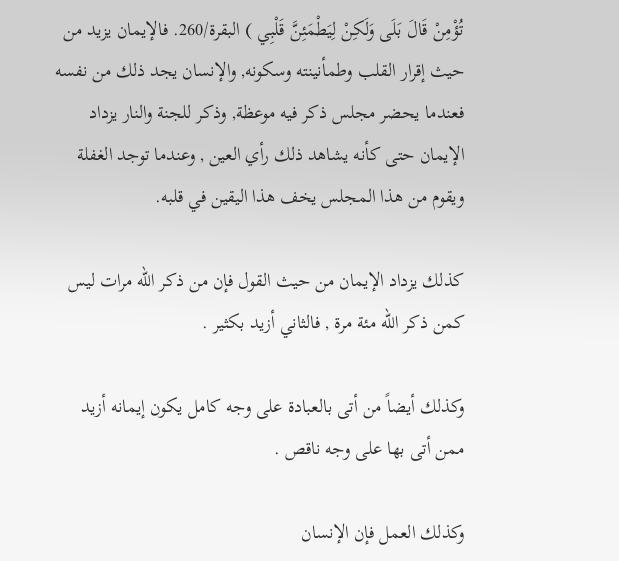تُؤْمِنْ قَالَ بَلَى وَلَكِنْ لِيَطْمَئِنَّ قَلْبِي ) البقرة/260. فالإيمان يزيد من حيث إقرار القلب وطمأنينته وسكونه, والإنسان يجد ذلك من نفسه فعندما يحضر مجلس ذكر فيه موعظة, وذكر للجنة والنار يزداد الإيمان حتى كأنه يشاهد ذلك رأي العين , وعندما توجد الغفلة ويقوم من هذا المجلس يخف هذا اليقين في قلبه.

كذلك يزداد الإيمان من حيث القول فإن من ذكر الله مرات ليس كمن ذكر الله مئة مرة , فالثاني أزيد بكثير .

وكذلك أيضاً من أتى بالعبادة على وجه كامل يكون إيمانه أزيد ممن أتى بها على وجه ناقص .

وكذلك العمل فإن الإنسان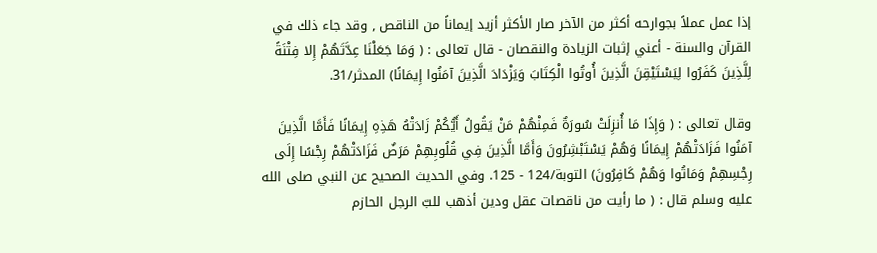إذا عمل عملاً بجوارحه أكثر من الآخر صار الأكثر أزيد إيماناً من الناقص , وقد جاء ذلك في القرآن والسنة - أعني إثبات الزيادة والنقصان - قال تعالى : ( وَمَا جَعَلْنَا عِدَّتَهُمْ إِلا فِتْنَةً لِلَّذِينَ كَفَرُوا لِيَسْتَيْقِنَ الَّذِينَ أُوتُوا الْكِتَابَ وَيَزْدَادَ الَّذِينَ آمَنُوا إِيمَانًا) المدثر/31.

وقال تعالى : ( وَإِذَا مَا أُنزِلَتْ سُورَةٌ فَمِنْهُمْ مَنْ يَقُولُ أَيُّكُمْ زَادَتْهُ هَذِهِ إِيمَانًا فَأَمَّا الَّذِينَ آمَنُوا فَزَادَتْهُمْ إِيمَانًا وَهُمْ يَسْتَبْشِرُونَ وَأَمَّا الَّذِينَ فِي قُلُوبِهِمْ مَرَضٌ فَزَادَتْهُمْ رِجْسًا إِلَى رِجْسِهِمْ وَمَاتُوا وَهُمْ كَافِرُونَ) التوبة/124 - 125. وفي الحديث الصحيح عن النبي صلى الله عليه وسلم قال : ( ما رأيت من ناقصات عقل ودين أذهب للبّ الرجل الحازم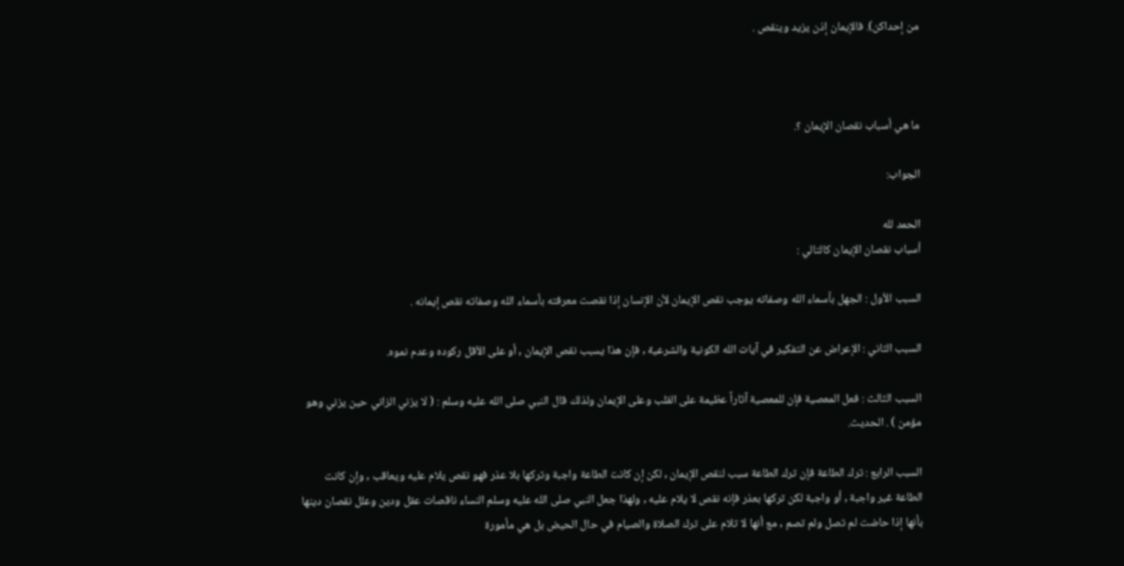من إحداكن). فالإيمان إذن يزيد وينقص .



ما هي أسباب نقصان الإيمان ؟.

الجواب:

الحمد لله
أسباب نقصان الإيمان كالتالي :

السبب الأول : الجهل بأسماء الله وصفاته يوجب نقص الإيمان لأن الإنسان إذا نقصت معرفته بأسماء الله وصفاته نقص إيمانه .

السبب الثاني : الإعراض عن التفكير في آيات الله الكونية والشرعية , فإن هذا يسبب نقص الإيمان , أو على الأقل ركوده وعدم نموه.

السبب الثالث : فعل المعصية فإن للمعصية آثاراً عظيمة على القلب وعلى الإيمان ولذلك قال النبي صلى الله عليه وسلم : ( لا يزني الزاني حين يزني وهو مؤمن ) . الحديث.

السبب الرابع : ترك الطاعة فإن ترك الطاعة سبب لنقص الإيمان , لكن إن كانت الطاعة واجبة وتركها بلا عذر فهو نقص يلام عليه ويعاقب , وإن كانت الطاعة غير واجبة , أو واجبة لكن تركها بعذر فإنه نقص لا يلام عليه , ولهذا جعل النبي صلى الله عليه وسلم النساء ناقصات عقل ودين وعلل نقصان دينها بأنها إذا حاضت لم تصل ولم تصم , مع أنها لا تلام على ترك الصلاة والصيام في حال الحيض بل هي مأمورة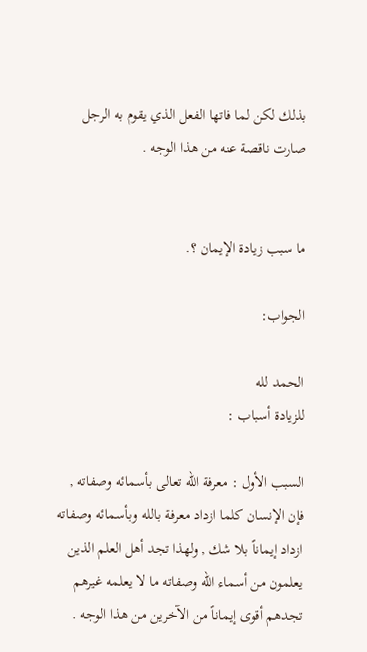بذلك لكن لما فاتها الفعل الذي يقوم به الرجل صارت ناقصة عنه من هذا الوجه .


ما سبب زيادة الإيمان ؟.

الجواب:

الحمد لله
للزيادة أسباب :

السبب الأول : معرفة الله تعالى بأسمائه وصفاته , فإن الإنسان كلما ازداد معرفة بالله وبأسمائه وصفاته ازداد إيماناً بلا شك , ولهذا تجد أهل العلم الذين يعلمون من أسماء الله وصفاته ما لا يعلمه غيرهم تجدهم أقوى إيماناً من الآخرين من هذا الوجه .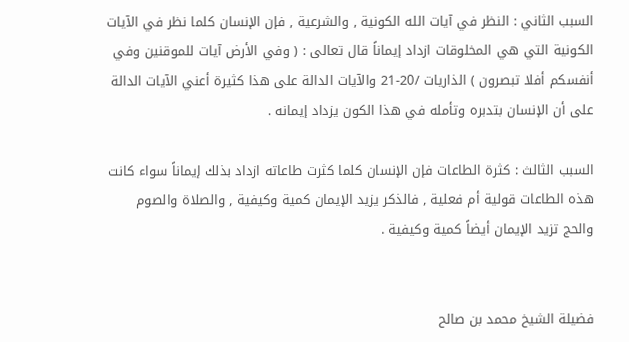السبب الثاني : النظر في آيات الله الكونية , والشرعية , فإن الإنسان كلما نظر في الآيات الكونية التي هي المخلوقات ازداد إيماناً قال تعالى : ( وفي الأرض آيات للموقنين وفي أنفسكم أفلا تبصرون ) الذاريات /20-21 والآيات الدالة على هذا كثيرة أعني الآيات الدالة على أن الإنسان بتدبره وتأمله في هذا الكون يزداد إيمانه .

السبب الثالث : كثرة الطاعات فإن الإنسان كلما كثرت طاعاته ازداد بذلك إيماناً سواء كانت هذه الطاعات قولية أم فعلية , فالذكر يزيد الإيمان كمية وكيفية , والصلاة والصوم والحج تزيد الإيمان أيضاً كمية وكيفية .


فضيلة الشيخ محمد بن صالح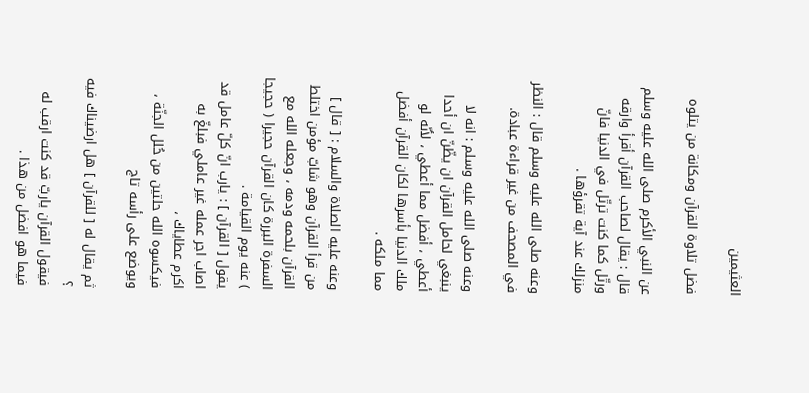العثيمين

فضل تلاوة القرآن ومكانة من يتلوه

عن النبي الأكرم صلى الله عليه وسلم قال : يقال لصاحب القرآن أقرأ وارقه ورتّل كما كنت ترتّل في الدنيا فانّ منزلك عند آية تقرؤها .

وعنه صلى الله عليه وسلم قال : النظر في المصحف من غير قراءة عبادة.

وعنه صلى الله عليه وسلم : انه لا ينبغي لحامل القرآن ان يظّنّ ان أحدا أعطي ، أفضل مما أعطي ، لأنّه لو ملك الدنيا بأسرها لكان القرآن أفضل مما ملكه .

وعنه عليه الصلاة والسلام : [ قال ] من قرأ القرآن وهو شابّ مؤمن اختلط القرآن بلحمه ودمه ، وجعله الله مع السفرة البررة كان القرآن حجيرا ( حجيجا ) عنه يوم القيامة .
يقول [ القرآن ] : يارب انّ كلّ عامل قد اصاب اجر عمله غير عاملي فبلغّ به اكرم عطاياك ،
فيكسوه الله حلتين من حُلل الجنّة ، ويوضع على رأسه تاج

ثم يقال له [ للقرآن ] هل ارضيناك فيه ؟
فيقول القرآن ياربّ قد كنت ارقب له فيما هو افضل من هذا .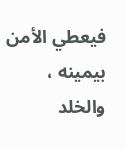فيعطي الأمن بيمينه ، والخلد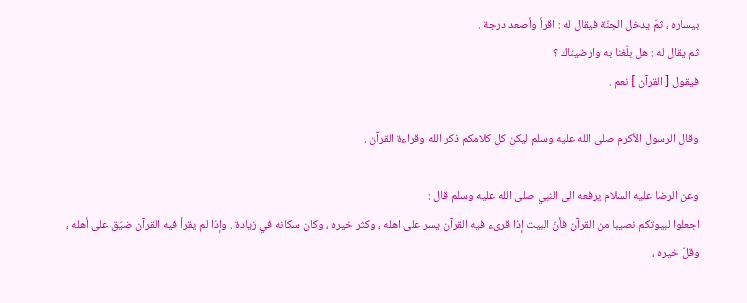بيساره ، ثمّ يدخل الجنّة فيقال له : اقرأ وأصعد درجة .
ثم يقال له : هل بلّغنا به وارضيناك ؟
فيقول [ القرآن ] نعم .

وقال الرسول الأكرم صلى الله عليه وسلم ليكن كل كلامكم ذكر الله وقراءة القرآن .

وعن الرضا عليه السلام يرفعه الى النبي صلى الله عليه وسلم قال :
اجعلوا لبيوتكم نصيبا من القرآن فأنّ البيت إذا قرىء فيه القرآن يسر على اهله ، وكثر خيره ، وكان سكانه في زيادة . وإذا لم يقرأ فيه القرآن ضيّق على أهله ، وقلّ خيره ،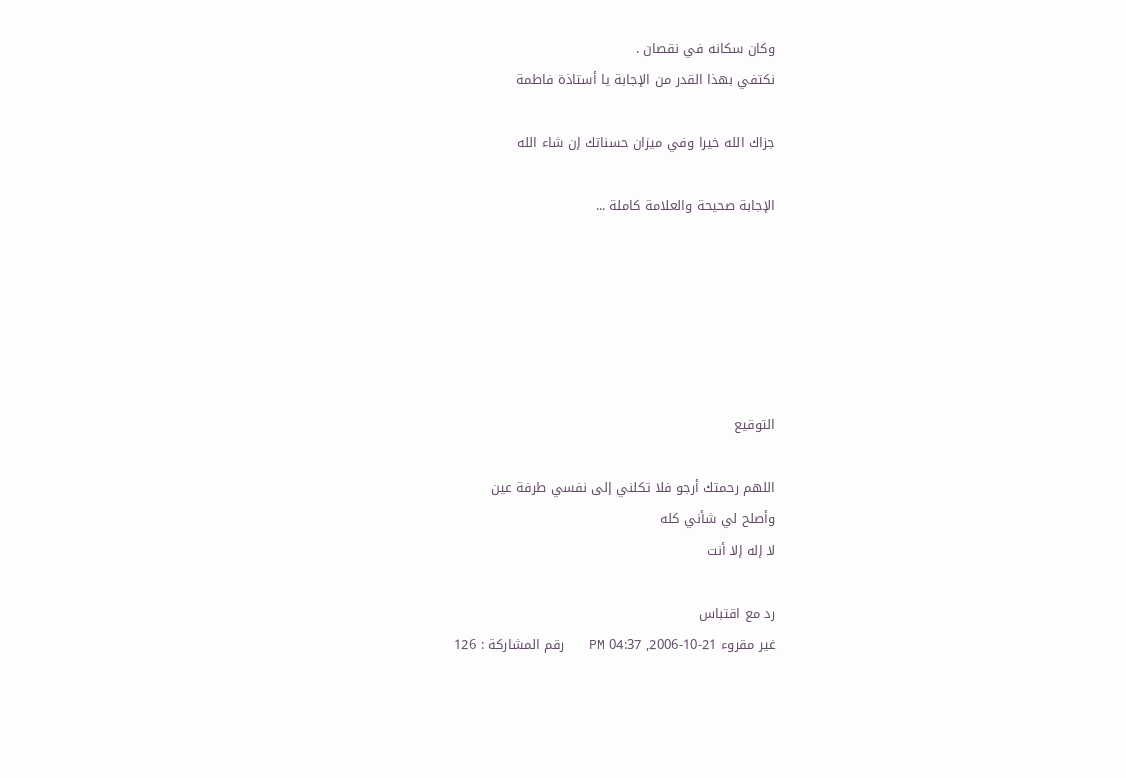وكان سكانه في نقصان .
نكتفي بهذا القدر من الإجابة يا أستاذة فاطمة

جزاك الله خيرا وفي ميزان حسناتك إن شاء الله

الإجابة صحيحة والعلامة كاملة ...






التوقيع

اللهم رحمتك أرجو فلا تكلني إلى نفسي طرفة عين
وأصلح لي شأني كله
لا إله إلا أنت

رد مع اقتباس
غير مقروء 21-10-2006, 04:37 PM   رقم المشاركة : 126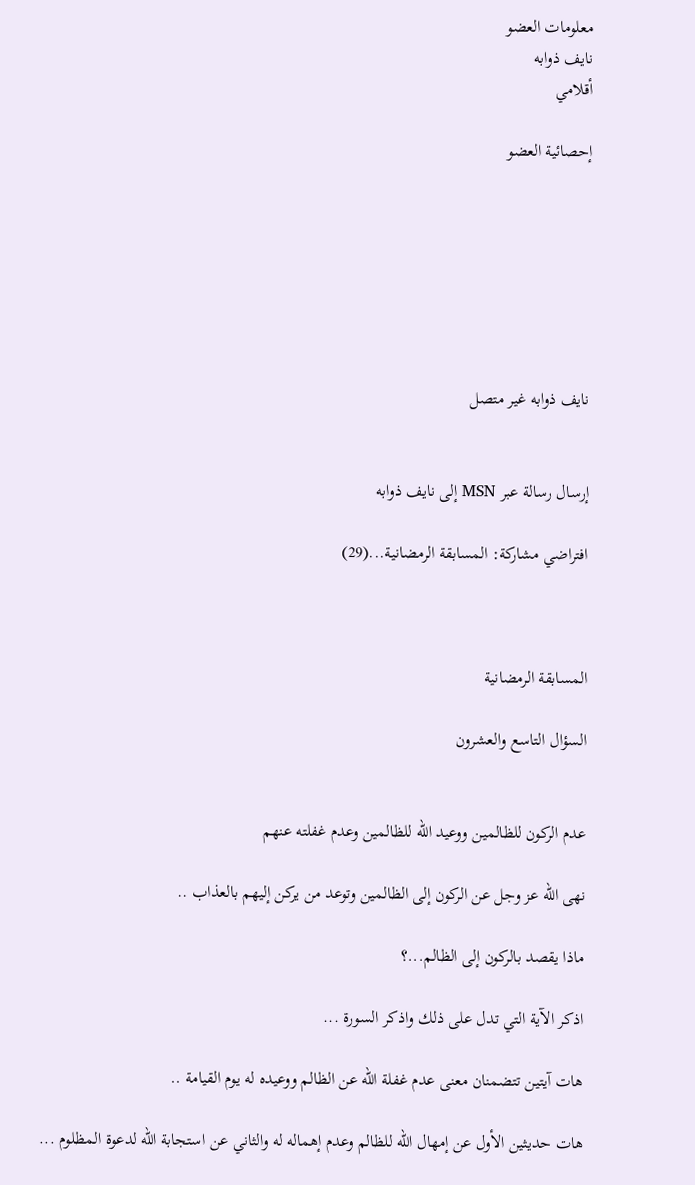معلومات العضو
نايف ذوابه
أقلامي

إحصائية العضو







نايف ذوابه غير متصل


إرسال رسالة عبر MSN إلى نايف ذوابه

افتراضي مشاركة: المسابقة الرمضانية...(29)



المسابقة الرمضانية

السؤال التاسع والعشرون


عدم الركون للظالمين ووعيد الله للظالمين وعدم غفلته عنهم

نهى الله عز وجل عن الركون إلى الظالمين وتوعد من يركن إليهم بالعذاب ..

ماذا يقصد بالركون إلى الظالم...؟

اذكر الآية التي تدل على ذلك واذكر السورة ...

هات آيتين تتضمنان معنى عدم غفلة الله عن الظالم ووعيده له يوم القيامة ..

هات حديثين الأول عن إمهال الله للظالم وعدم إهماله له والثاني عن استجابة الله لدعوة المظلوم ...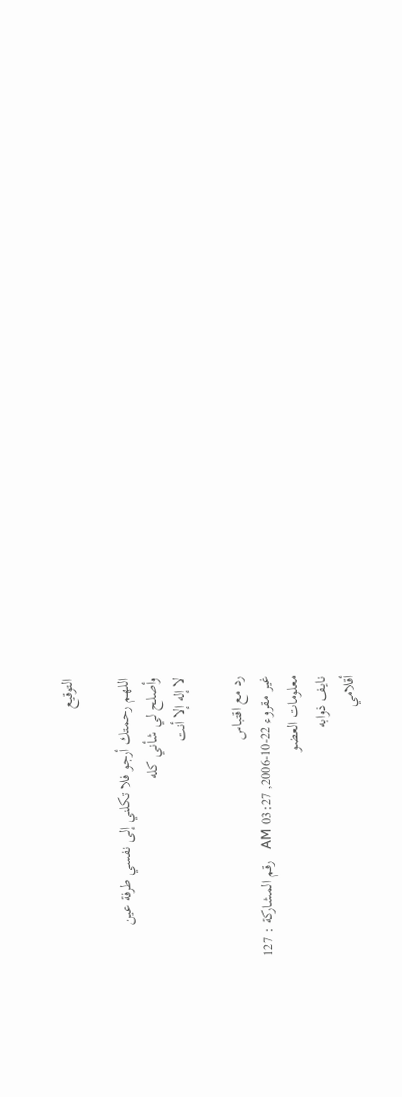التوقيع

اللهم رحمتك أرجو فلا تكلني إلى نفسي طرفة عين
وأصلح لي شأني كله
لا إله إلا أنت

رد مع اقتباس
غير مقروء 22-10-2006, 03:27 AM   رقم المشاركة : 127
معلومات العضو
نايف ذوابه
أقلامي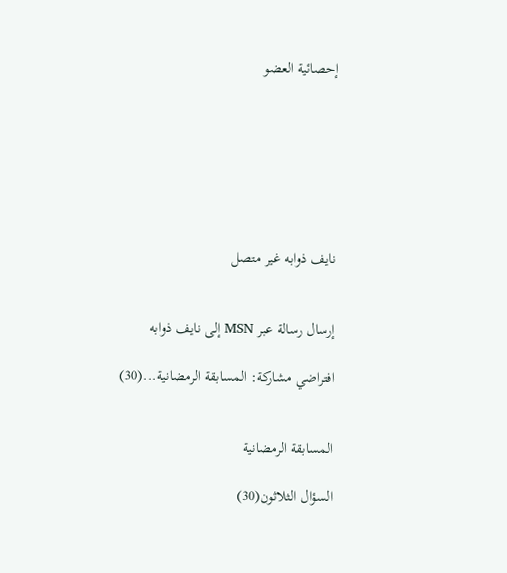إحصائية العضو







نايف ذوابه غير متصل


إرسال رسالة عبر MSN إلى نايف ذوابه

افتراضي مشاركة: المسابقة الرمضانية...(30)


المسابقة الرمضانية

السؤال الثلاثون(30)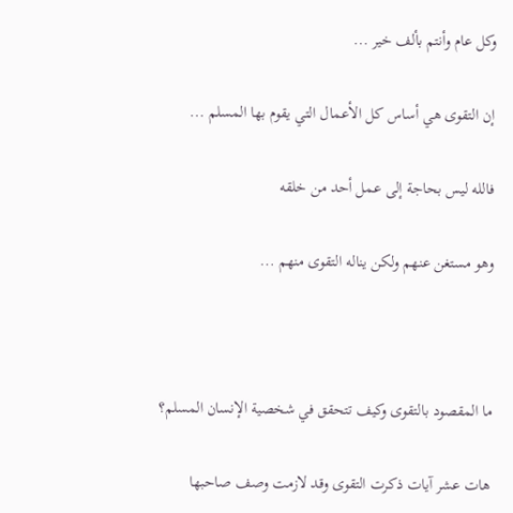وكل عام وأنتم بألف خير ...

إن التقوى هي أساس كل الأعمال التي يقوم بها المسلم ...

فالله ليس بحاجة إلى عمل أحد من خلقه

وهو مستغن عنهم ولكن يناله التقوى منهم ...



ما المقصود بالتقوى وكيف تتحقق في شخصية الإنسان المسلم؟

هات عشر آيات ذكرت التقوى وقد لازمت وصف صاحبها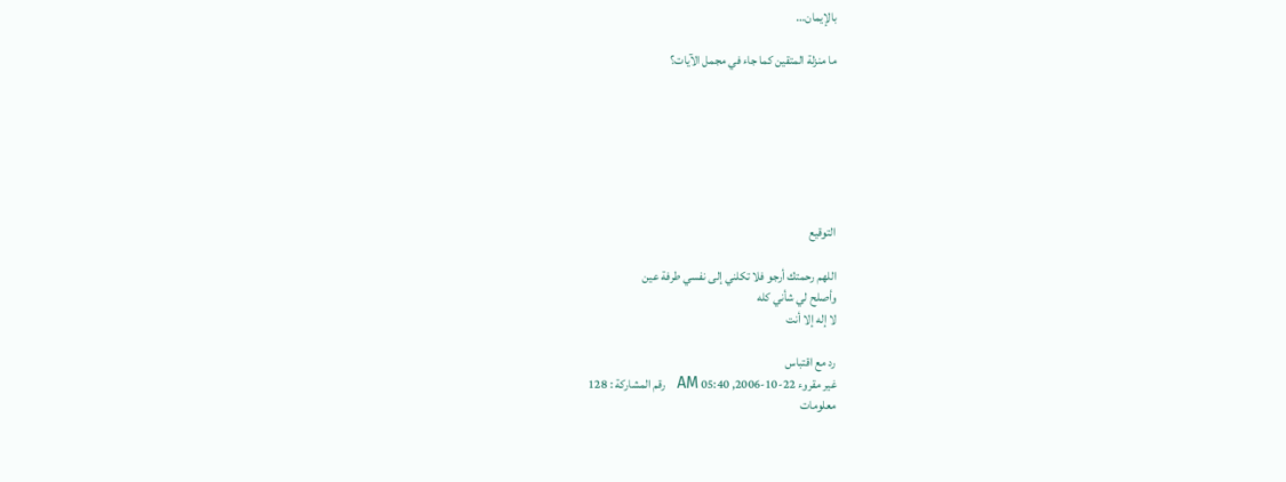بالإيمان...

ما منزلة المتقين كما جاء في مجمل الآيات؟







التوقيع

اللهم رحمتك أرجو فلا تكلني إلى نفسي طرفة عين
وأصلح لي شأني كله
لا إله إلا أنت

رد مع اقتباس
غير مقروء 22-10-2006, 05:40 AM   رقم المشاركة : 128
معلومات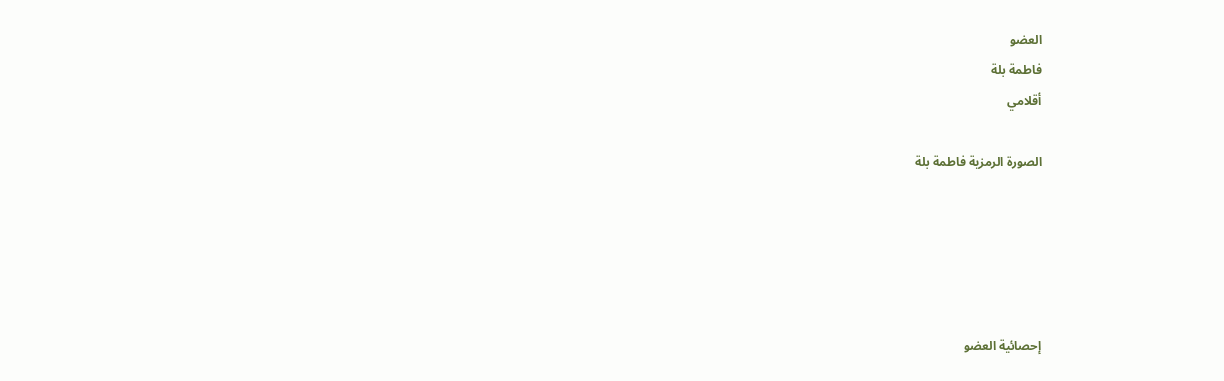العضو
فاطمة بلة
أقلامي

الصورة الرمزية فاطمة بلة





إحصائية العضو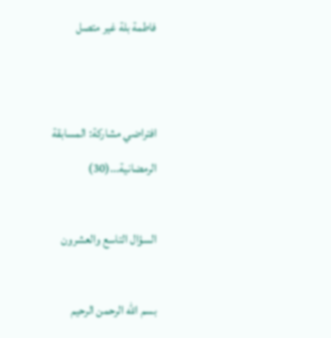فاطمة بلة غير متصل


افتراضي مشاركة: المسابقة الرمضانية...(30)

السؤال التاسع والعشرون

بسم الله الرحمن الرحيم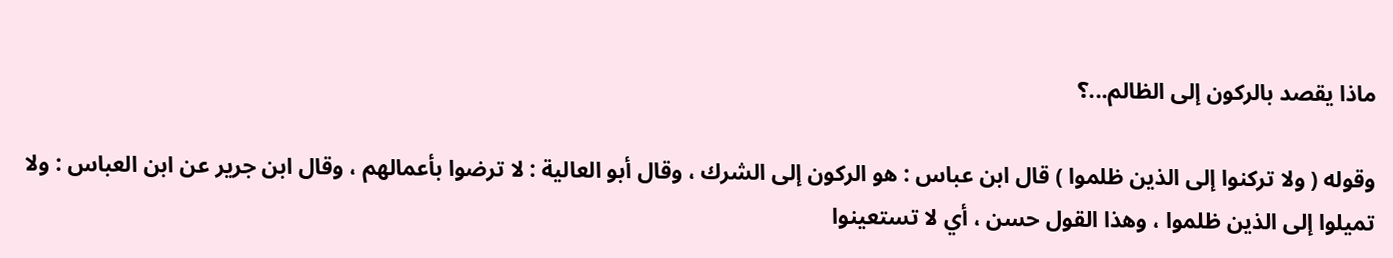ماذا يقصد بالركون إلى الظالم...؟

وقوله ( ولا تركنوا إلى الذين ظلموا ) قال ابن عباس : هو الركون إلى الشرك ، وقال أبو العالية : لا ترضوا بأعمالهم ، وقال ابن جرير عن ابن العباس : ولا تميلوا إلى الذين ظلموا ، وهذا القول حسن ، أي لا تستعينوا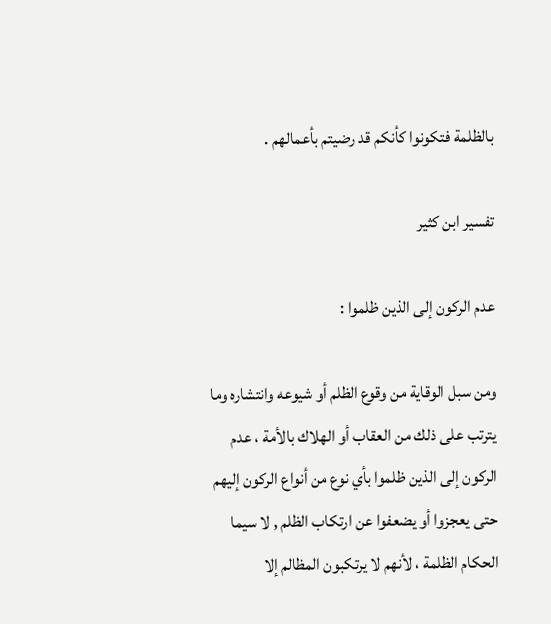بالظلمة فتكونوا كأنكم قد رضيتم بأعمالهم .

تفسير ابن كثير

عدم الركون إلى الذين ظلموا :

ومن سبل الوقاية من وقوع الظلم أو شيوعه وانتشاره وما يترتب على ذلك من العقاب أو الهلاك بالأمة ، عدم الركون إلى الذين ظلموا بأي نوع من أنواع الركون إليهم حتى يعجزوا أو يضعفوا عن ارتكاب الظلم , لا سيما الحكام الظلمة ، لأنهم لا يرتكبون المظالم إلا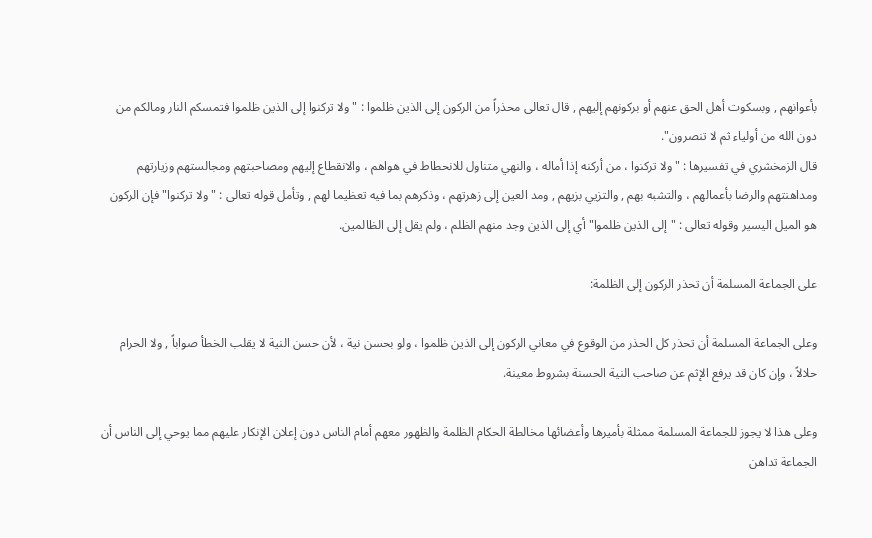بأعوانهم , وبسكوت أهل الحق عنهم أو بركونهم إليهم , قال تعالى محذراً من الركون إلى الذين ظلموا : "ولا تركنوا إلى الذين ظلموا فتمسكم النار ومالكم من دون الله من أولياء ثم لا تنصرون".
قال الزمخشري في تفسيرها : "ولا تركنوا ، من أركنه إذا أماله ، والنهي متناول للانحطاط في هواهم ، والانقطاع إليهم ومصاحبتهم ومجالستهم وزيارتهم ومداهنتهم والرضا بأعمالهم ، والتشبه بهم , والتزيي بزيهم , ومد العين إلى زهرتهم ، وذكرهم بما فيه تعظيما لهم , وتأمل قوله تعالى : "ولا تركنوا" فإن الركون هو الميل اليسير وقوله تعالى : "إلى الذين ظلموا" أي إلى الذين وجد منهم الظلم ، ولم يقل إلى الظالمين.

على الجماعة المسلمة أن تحذر الركون إلى الظلمة:

وعلى الجماعة المسلمة أن تحذر كل الحذر من الوقوع في معاني الركون إلى الذين ظلموا ، ولو بحسن نية ، لأن حسن النية لا يقلب الخطأ صواباً , ولا الحرام حلالاً ، وإن كان قد يرفع الإثم عن صاحب النية الحسنة بشروط معينة.

وعلى هذا لا يجوز للجماعة المسلمة ممثلة بأميرها وأعضائها مخالطة الحكام الظلمة والظهور معهم أمام الناس دون إعلان الإنكار عليهم مما يوحي إلى الناس أن الجماعة تداهن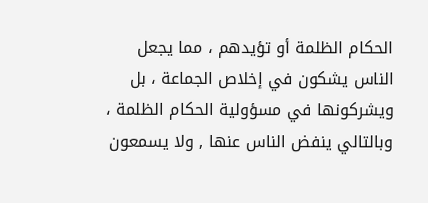الحكام الظلمة أو تؤيدهم ، مما يجعل الناس يشكون في إخلاص الجماعة ، بل ويشركونها في مسؤولية الحكام الظلمة ، وبالتالي ينفض الناس عنها , ولا يسمعون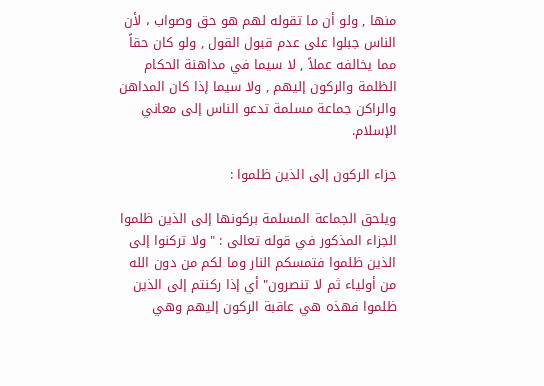منها , ولو أن ما تقوله لهم هو حق وصواب ، لأن الناس جبلوا على عدم قبول القول , ولو كان حقاً مما يخالفه عملاً , لا سيما في مداهنة الحكام الظلمة والركون إليهم , ولا سيما إذا كان المداهن والراكن جماعة مسلمة تدعو الناس إلى معاني الإسلام.

جزاء الركون إلى الذين ظلموا :

ويلحق الجماعة المسلمة بركونها إلى الذين ظلموا الجزاء المذكور في قوله تعالى : "ولا تركنوا إلى الذين ظلموا فتمسكم النار وما لكم من دون الله من أولياء ثم لا تنصرون" أي إذا ركنتم إلى الذين ظلموا فهذه هي عاقبة الركون إليهم وهي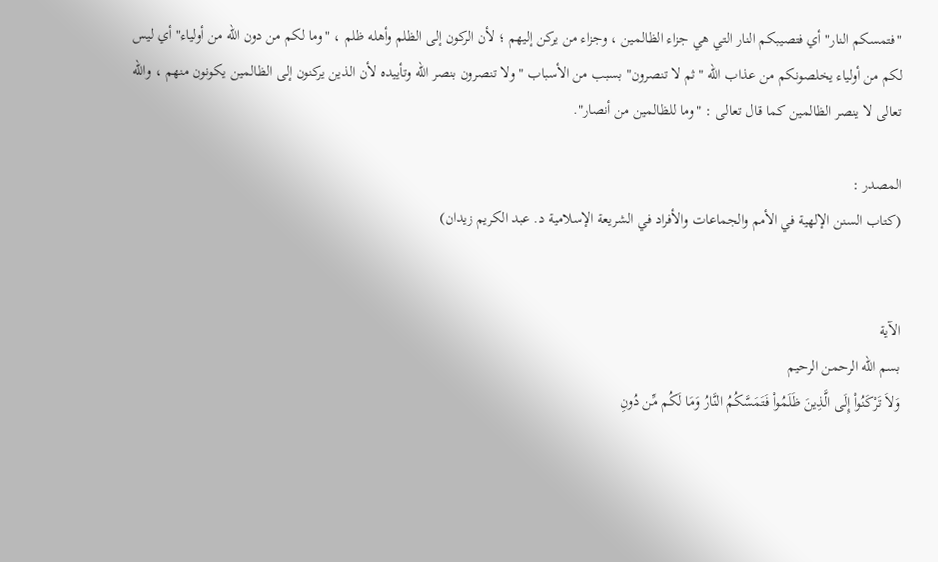"فتمسكم النار" أي فتصيبكم النار التي هي جزاء الظالمين ، وجزاء من يركن إليهم ؛ لأن الركون إلى الظلم وأهله ظلم ، "وما لكم من دون الله من أولياء" أي ليس لكم من أولياء يخلصونكم من عذاب الله "ثم لا تنصرون" بسبب من الأسباب " ولا تنصرون بنصر الله وتأييده لأن الذين يركنون إلى الظالمين يكونون منهم ، والله تعالى لا ينصر الظالمين كما قال تعالى : "وما للظالمين من أنصار".

المصدر :
(كتاب السنن الإلهية في الأمم والجماعات والأفراد في الشريعة الإسلامية د. عبد الكريم زيدان)


الآية
بسم الله الرحمن الرحيم
وَلاَ تَرْكَنُواْ إِلَى الَّذِينَ ظَلَمُواْ فَتَمَسَّكُمُ النَّارُ وَمَا لَكُم مِّن دُونِ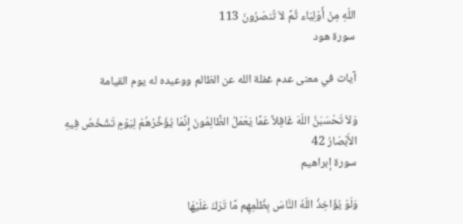اللّهِ مِنْ أَوْلِيَاء ثُمَّ لاَ تُنصَرُونَ 113
سورة هود

آيات في معنى عدم غفلة الله عن الظالم ووعيده له يوم القيامة

وَلاَ تَحْسَبَنَّ اللّهَ غَافِلاً عَمَّا يَعْمَلُ الظَّالِمُونَ إِنَّمَا يُؤَخِّرُهُمْ لِيَوْمٍ تَشْخَصُ فِيهِ الأَبْصَارُ 42
سورة إبراهيم

وَلَوْ يُؤَاخِذُ اللّهُ النَّاسَ بِظُلْمِهِم مَّا تَرَكَ عَلَيْهَا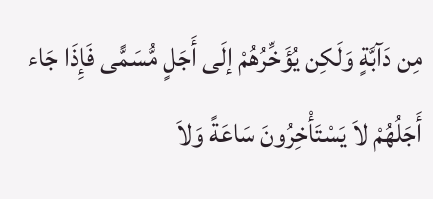مِن دَآبَّةٍ وَلَكِن يُؤَخِّرُهُمْ إلَى أَجَلٍ مُّسَمًّى فَإِذَا جَاء أَجَلُهُمْ لاَ يَسْتَأْخِرُونَ سَاعَةً وَلاَ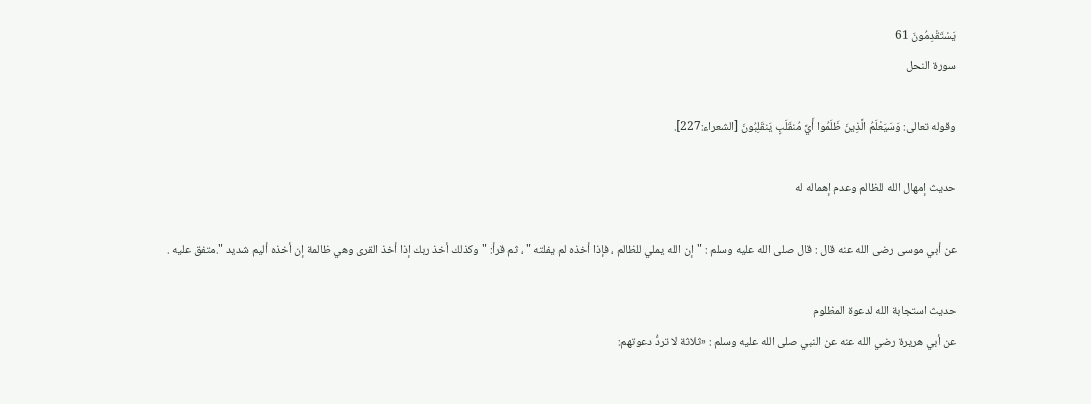يَسْتَقْدِمُونَ 61
سورة النحل

وقوله تعالى: وَسَيَعْلَمُ الَّذِينَ ظَلَمُوا أَيَّ مُنقَلَبٍ يَنقَلِبُونَ [الشعراء:227].

حديث إمهال الله للظالم وعدم إهماله له

عن أبي موسى رضى الله عنه قال : قال صلى الله عليه وسلم : "إن الله يملي للظالم ، فإذا أخذه لم يفلته " ، ثم قرأ: "وكذلك أخذ ربك إذا أخذ القرى وهي ظالمة إن أخذه أليم شديد ".متفق عليه .

حديث استجابة الله لدعوة المظلوم
عن أبي هريرة رضي الله عنه عن النبي صلى الله عليه وسلم : «ثلاثة لا تردُّ دعوتهم: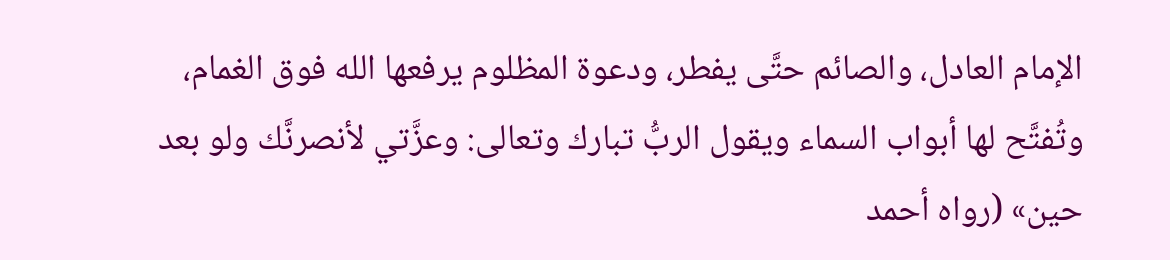الإمام العادل، والصائم حتَّى يفطر، ودعوة المظلوم يرفعها الله فوق الغمام، وتُفتَّح لها أبواب السماء ويقول الربُّ تبارك وتعالى: وعزَّتي لأنصرنَّك ولو بعد حين» (رواه أحمد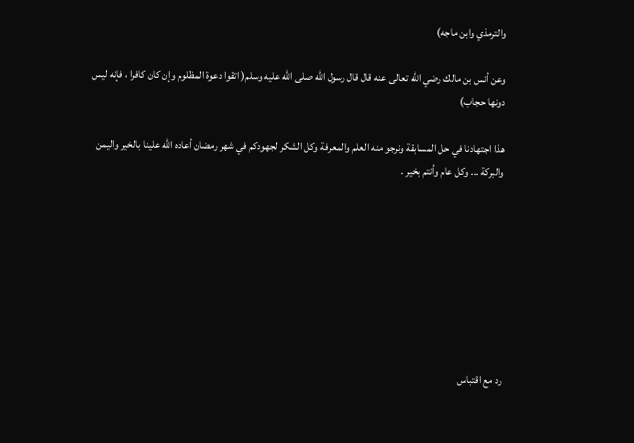والترمذي وابن ماجه)

وعن أنس بن مالك رضي الله تعالى عنه قال قال رسول الله صلى الله عليه وسلم( اتقوا دعوة المظلوم وإن كان كافرا ، فإنه ليس دونها حجاب)

هذا اجتهادنا في حل المسابقة ونرجو منه العلم والمعرفة وكل الشكر لجهودكم في شهر رمضان أعاده الله علينا بالخير واليمن والبركة ... وكل عام وأنتم بخير .








رد مع اقتباس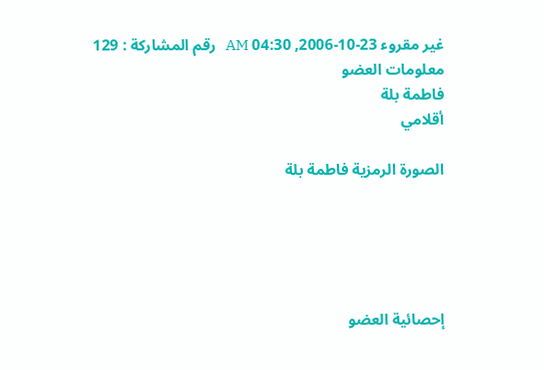غير مقروء 23-10-2006, 04:30 AM   رقم المشاركة : 129
معلومات العضو
فاطمة بلة
أقلامي

الصورة الرمزية فاطمة بلة





إحصائية العضو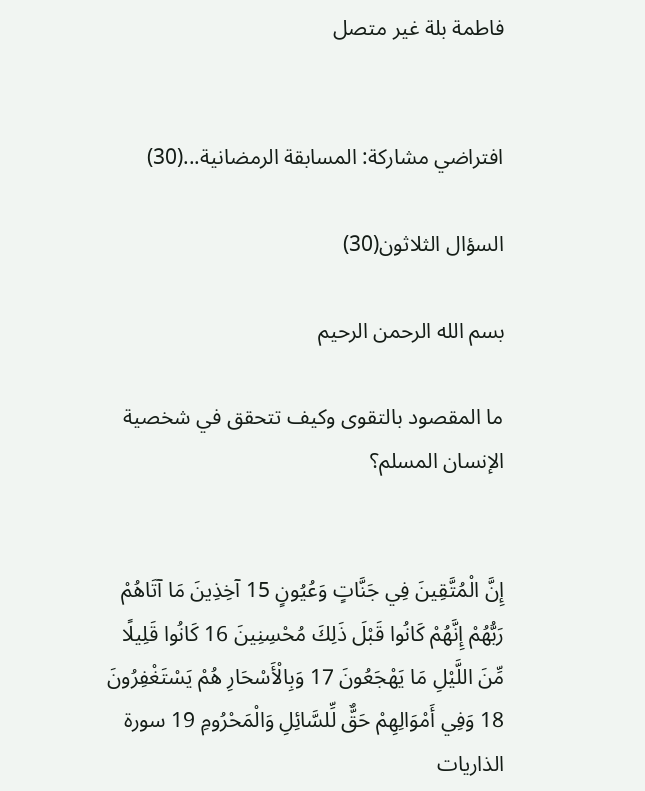فاطمة بلة غير متصل


افتراضي مشاركة: المسابقة الرمضانية...(30)

السؤال الثلاثون(30)

بسم الله الرحمن الرحيم

ما المقصود بالتقوى وكيف تتحقق في شخصية الإنسان المسلم؟


إِنَّ الْمُتَّقِينَ فِي جَنَّاتٍ وَعُيُونٍ 15 آخِذِينَ مَا آتَاهُمْ رَبُّهُمْ إِنَّهُمْ كَانُوا قَبْلَ ذَلِكَ مُحْسِنِينَ 16 كَانُوا قَلِيلًا مِّنَ اللَّيْلِ مَا يَهْجَعُونَ 17 وَبِالْأَسْحَارِ هُمْ يَسْتَغْفِرُونَ 18 وَفِي أَمْوَالِهِمْ حَقٌّ لِّلسَّائِلِ وَالْمَحْرُومِ 19 سورة الذاريات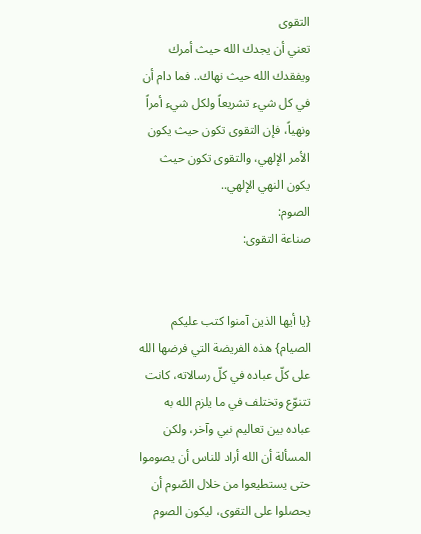التقوى
تعني أن يجدك الله حيث أمرك ويفقدك الله حيث نهاك.. فما دام أن في كل شيء تشريعاً ولكل شيء أمراً ونهياً، فإن التقوى تكون حيث يكون الأمر الإلهي، والتقوى تكون حيث يكون النهي الإلهي..
الصوم:
صناعة التقوى:


{يا أيها الذين آمنوا كتب عليكم الصيام} هذه الفريضة التي فرضها الله على كلّ عباده في كلّ رسالاته، كانت تتنوّع وتختلف في ما يلزم الله به عباده بين تعاليم نبي وآخر، ولكن المسألة أن الله أراد للناس أن يصوموا حتى يستطيعوا من خلال الصّوم أن يحصلوا على التقوى، ليكون الصوم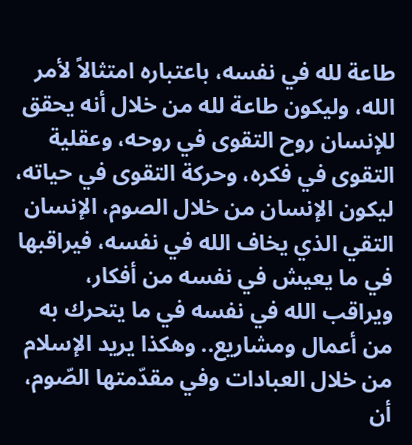طاعة لله في نفسه، باعتباره امتثالاً لأمر الله، وليكون طاعة لله من خلال أنه يحقق للإنسان روح التقوى في روحه، وعقلية التقوى في فكره، وحركة التقوى في حياته، ليكون الإنسان من خلال الصوم، الإنسان التقي الذي يخاف الله في نفسه، فيراقبها في ما يعيش في نفسه من أفكار، ويراقب الله في نفسه في ما يتحرك به من أعمال ومشاريع.. وهكذا يريد الإسلام من خلال العبادات وفي مقدّمتها الصّوم، أن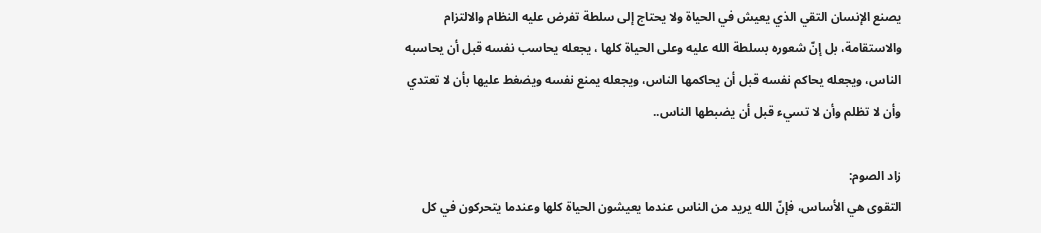يصنع الإنسان التقي الذي يعيش في الحياة ولا يحتاج إلى سلطة تفرض عليه النظام والالتزام والاستقامة، بل إنّ شعوره بسلطة الله عليه وعلى الحياة كلها ، يجعله يحاسب نفسه قبل أن يحاسبه الناس، ويجعله يحاكم نفسه قبل أن يحاكمها الناس، ويجعله يمنع نفسه ويضغط عليها بأن لا تعتدي وأن لا تظلم وأن لا تسيء قبل أن يضبطها الناس..

زاد الصوم:
التقوى هي الأساس، فإنّ الله يريد من الناس عندما يعيشون الحياة كلها وعندما يتحركون في كل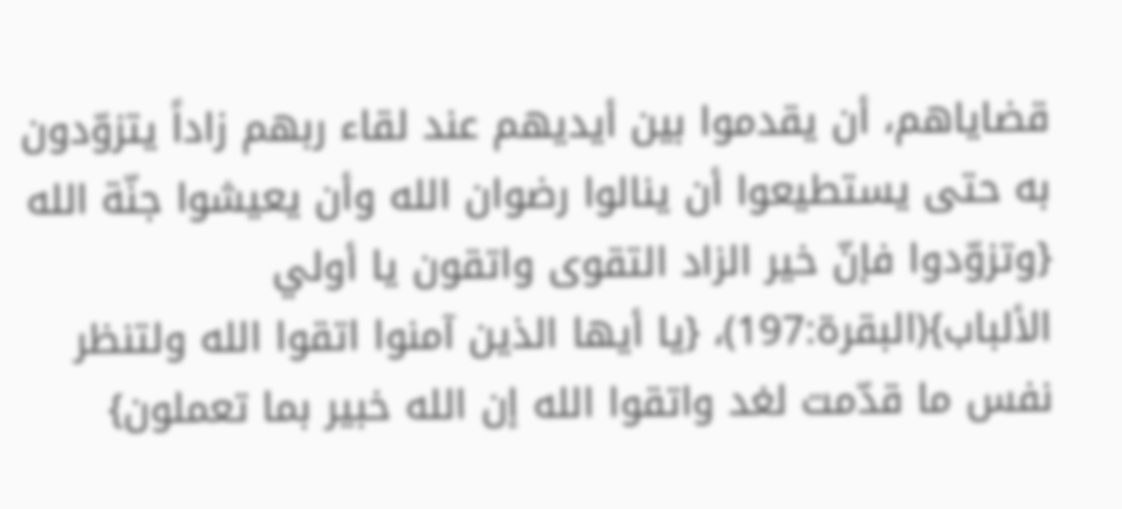قضاياهم، أن يقدموا بين أيديهم عند لقاء ربهم زاداً يتزوّدون به حتى يستطيعوا أن ينالوا رضوان الله وأن يعيشوا جنّة الله {وتزوّدوا فإنّ خير الزاد التقوى واتقون يا أولي الألباب}(البقرة:197)، {يا أيها الذين آمنوا اتقوا الله ولتنظر نفس ما قدّمت لغد واتقوا الله إن الله خبير بما تعملون}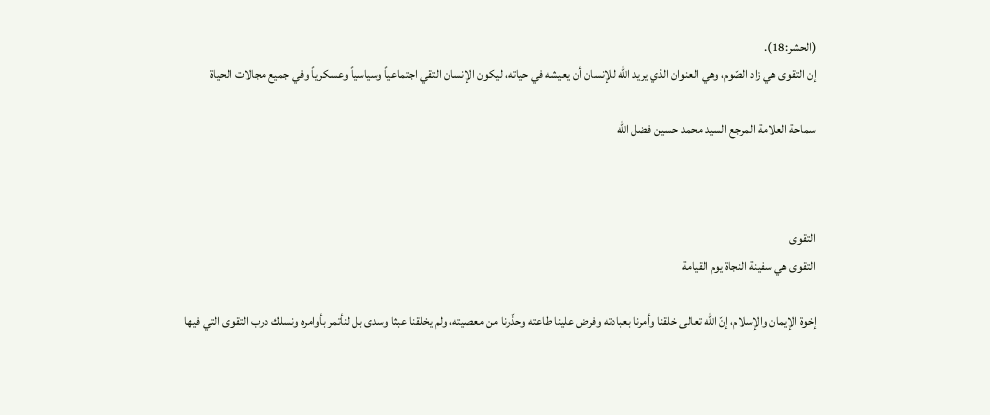(الحشر:18).
إن التقوى هي زاد الصّوم، وهي العنوان الذي يريد الله للإنسان أن يعيشه في حياته، ليكون الإنسان التقي اجتماعياً وسياسياً وعسكرياً وفي جميع مجالات الحياة

سماحة العلامة المرجع السيد محمد حسين فضل الله



التقوى
التقوى هي سفينة النجاة يوم القيامة

إخوة الإيمان والإسلام، إنّ الله تعالى خلقنا وأمرنا بعبادته وفرض علينا طاعته وحذّرنا من معصيته، ولم يخلقنا عبثا وسدى بل لنأتمر بأوامره ونسلك درب التقوى التي فيها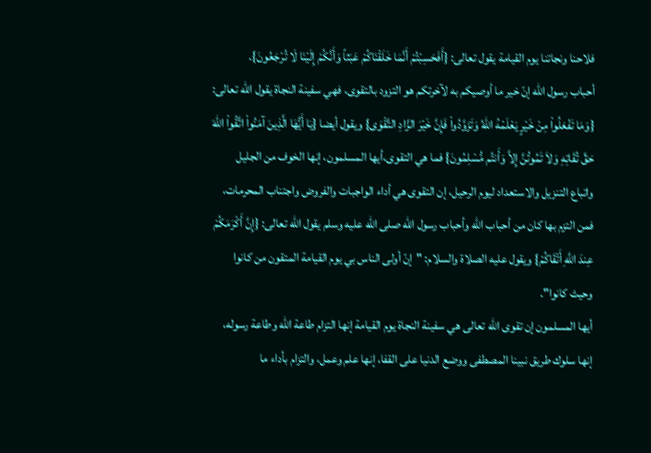فلاحنا ونجاتنا يوم القيامة يقول تعالى: {أَفَحَسِبْتُمْ أَنَّمَا خَلَقْنَاكُمْ عَبَثاً وَأَنَّكُمْ إِلَيْنَا لَا تُرْجَعُونَ}.
أحباب رسول الله إنّ خير ما أوصيكم به لآخرتكم هو التزود بالتقوى، فهي سفينة النجاة يقول الله تعالى: {وَمَا تَفْعَلُواْ مِنْ خَيْرٍ يَعْلَمْهُ اللّهُ وَتَزَوَّدُواْ فَإِنَّ خَيْرَ الزَّادِ التَّقْوَى} ويقول أيضا {يَا أَيُّهَا الَّذِينَ آمَنُواْ اتَّقُواْ اللّهَ حَقَّ تُقَاتِهِ وَلاَ تَمُوتُنَّ إِلاَّ وَأَنتُم مُّسْلِمُونَ} فما هي التقوى،أيها المسلمون، إنها الخوف من الجليل واتباع التنزيل والاستعداد ليوم الرحيل، إن التقوى هي أداء الواجبات والفروض واجتناب المحرمات، فمن التزم بها كان من أحباب الله وأحباب رسول الله صلى الله عليه وسلم يقول الله تعالى: {إِنَّ أَكْرَمَكُمْ عِندَ اللَّهِ أَتْقَاكُمْ} ويقول عليه الصلاة والسلام: "إنّ أولى الناس بي يوم القيامة المتقون من كانوا وحيث كانوا".
أيها المسلمون إن تقوى الله تعالى هي سفينة النجاة يوم القيامة إنها التزام طاعة الله وطاعة رسوله، إنها سلوك طريق نبينا المصطفى ووضع الدنيا على القفا، إنها علم وعمل، والتزام بأداء ما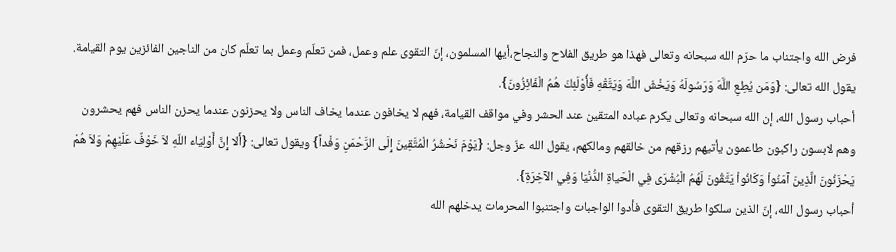فرض الله واجتناب ما حرّم الله سبحانه وتعالى فهذا هو طريق الفلاح والنجاح،أيها المسلمون، إنّ التقوى علم وعمل، فمن تعلّم وعمل بما تعلّم كان من الناجين الفائزين يوم القيامة. يقول الله تعالى: {وَمَن يُطِعِ اللَّهَ وَرَسُولَهُ وَيَخْشَ اللَّهَ وَيَتَّقْهِ فَأُوْلَئِكَ هُمُ الْفَائِزُونَ}.
أحباب رسول الله، إن الله سبحانه وتعالى يكرم عباده المتقين عند الحشر وفي مواقف القيامة، فهم لا يخافون عندما يخاف الناس ولا يحزنون عندما يحزن الناس فهم يحشرون وهم لابسون راكبون طاعمون يأتيهم رزقهم من خالقهم ومالكهم، يقول الله عزّ وجل: {يَوْمَ نَحْشُرُ الْمُتَّقِينَ إِلَى الرَّحْمَنِ وَفْداً} ويقول تعالى: {أَلا إِنَّ أَوْلِيَاء اللّهِ لاَ خَوْفٌ عَلَيْهِمْ وَلاَ هُمْ يَحْزَنُونَ الَّذِينَ آمَنُواْ وَكَانُواْ يَتَّقُونَ لَهُمُ الْبُشْرَى فِي الْحَياةِ الدُّنْيَا وَفِي الآخِرَةِ}.
أحباب رسول الله، إنّ الذين سلكوا طريق التقوى فأدوا الواجبات واجتنبوا المحرمات يدخلهم الله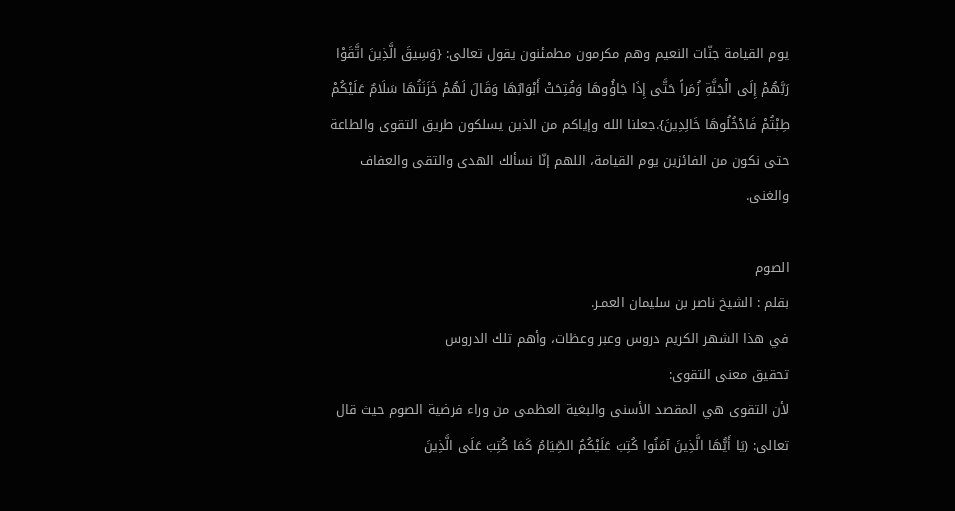يوم القيامة جنّات النعيم وهم مكرمون مطمئنون يقول تعالى: {وَسِيقَ الَّذِينَ اتَّقَوْا رَبَّهُمْ إِلَى الْجَنَّةِ زُمَراً حَتَّى إِذَا جَاؤُوهَا وَفُتِحَتْ أَبْوَابُهَا وَقَالَ لَهُمْ خَزَنَتُهَا سَلَامٌ عَلَيْكُمْ طِبْتُمْ فَادْخُلُوهَا خَالِدِينَ}.جعلنا الله وإياكم من الذين يسلكون طريق التقوى والطاعة حتى نكون من الفائزين يوم القيامة، اللهم إنّا نسألك الهدى والتقى والعفاف والغنى.

الصوم
بقلم : الشيخ ناصر بن سليمان العمـر.
في هذا الشهر الكريم دروس وعبر وعظات، وأهم تلك الدروس
تحقيق معنى التقوى:
لأن التقوى هي المقصد الأسنى والبغية العظمى من وراء فرضية الصوم حيث قال تعالى: (يَا أَيُّهَا الَّذِينَ آمَنُوا كُتِبَ عَلَيْكُمُ الصِّيَامُ كَمَا كُتِبَ عَلَى الَّذِينَ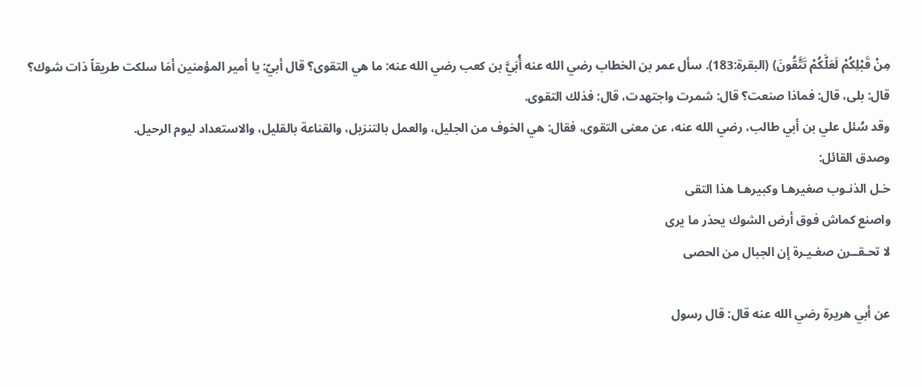مِنْ قَبْلِكُمْ لَعَلَّكُمْ تَتَّقُونَ) (البقرة:183). سأل عمر بن الخطاب رضي الله عنه أُبَيَّ بن كعب رضي الله عنه: ما هي التقوى؟ قال أبيّ: يا أمير المؤمنين أمَا سلكت طريقاً ذات شوك؟ قال: بلى، قال: فماذا صنعت؟ قال: شمرت واجتهدت، قال: فذلك التقوى.
وقد سُئل علي بن أبي طالب، رضي الله عنه، عن معنى التقوى، فقال: هي الخوف من الجليل، والعمل بالتنزيل، والقناعة بالقليل، والاستعداد ليوم الرحيل.
وصدق القائل:
خـل الذنـوب صغيرهـا وكبيرهـا هذا التقى
واصنع كماش فوق أرض الشوك يحذر ما يرى
لا تحـقــرن صغـيـرة إن الجبال من الحصى

عن أبي هريرة رضي الله عنه قال: قال رسول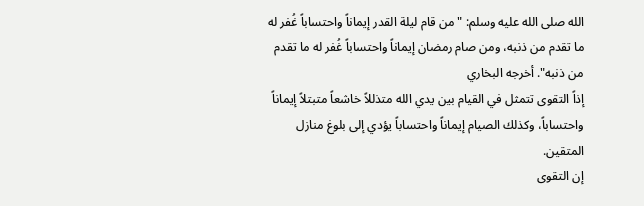الله صلى الله عليه وسلم: "من قام ليلة القدر إيماناً واحتساباً غُفر له ما تقدم من ذنبه، ومن صام رمضان إيماناً واحتساباً غُفر له ما تقدم من ذنبه". أخرجه البخاري
إذاً التقوى تتمثل في القيام بين يدي الله متذللاً خاشعاً متبتلاً إيماناً واحتساباً، وكذلك الصيام إيماناً واحتساباً يؤدي إلى بلوغ منازل المتقين.
إن التقوى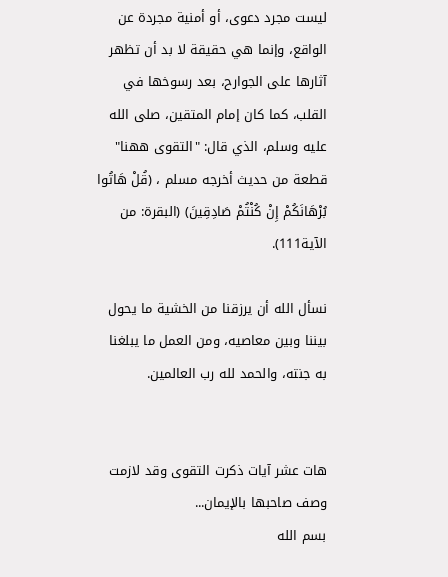ليست مجرد دعوى، أو أمنية مجردة عن الواقع، وإنما هي حقيقة لا بد أن تظهر آثارها على الجوارح، بعد رسوخها في القلب، كما كان إمام المتقين، صلى الله عليه وسلم، الذي قال: "التقوى ههنا" قطعة من حديث أخرجه مسلم ، (قُلْ هَاتُوا بُرْهَانَكُمْ إِنْ كُنْتُمْ صَادِقِينَ) (البقرة: من الآية111).

نسأل الله أن يرزقنا من الخشية ما يحول بيننا وبين معاصيه، ومن العمل ما يبلغنا به جنته، والحمد لله رب العالمين.


هات عشر آيات ذكرت التقوى وقد لازمت وصف صاحبها بالإيمان...
بسم الله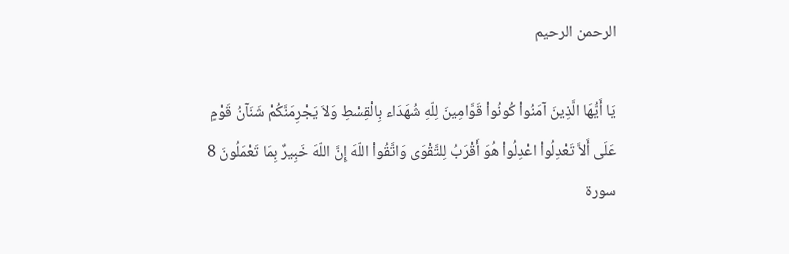الرحمن الرحيم

يَا أَيُّهَا الَّذِينَ آمَنُواْ كُونُواْ قَوَّامِينَ لِلّهِ شُهَدَاء بِالْقِسْطِ وَلاَ يَجْرِمَنَّكُمْ شَنَآنُ قَوْمٍ عَلَى أَلاَّ تَعْدِلُواْ اعْدِلُواْ هُوَ أَقْرَبُ لِلتَّقْوَى وَاتَّقُواْ اللّهَ إِنَّ اللّهَ خَبِيرٌ بِمَا تَعْمَلُونَ 8 سورة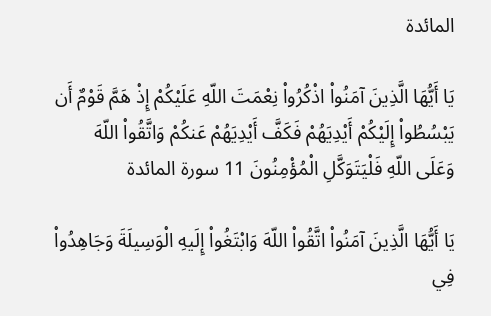المائدة

يَا أَيُّهَا الَّذِينَ آمَنُواْ اذْكُرُواْ نِعْمَتَ اللّهِ عَلَيْكُمْ إِذْ هَمَّ قَوْمٌ أَن يَبْسُطُواْ إِلَيْكُمْ أَيْدِيَهُمْ فَكَفَّ أَيْدِيَهُمْ عَنكُمْ وَاتَّقُواْ اللّهَ وَعَلَى اللّهِ فَلْيَتَوَكَّلِ الْمُؤْمِنُونَ 11 سورة المائدة

يَا أَيُّهَا الَّذِينَ آمَنُواْ اتَّقُواْ اللّهَ وَابْتَغُواْ إِلَيهِ الْوَسِيلَةَ وَجَاهِدُواْ فِي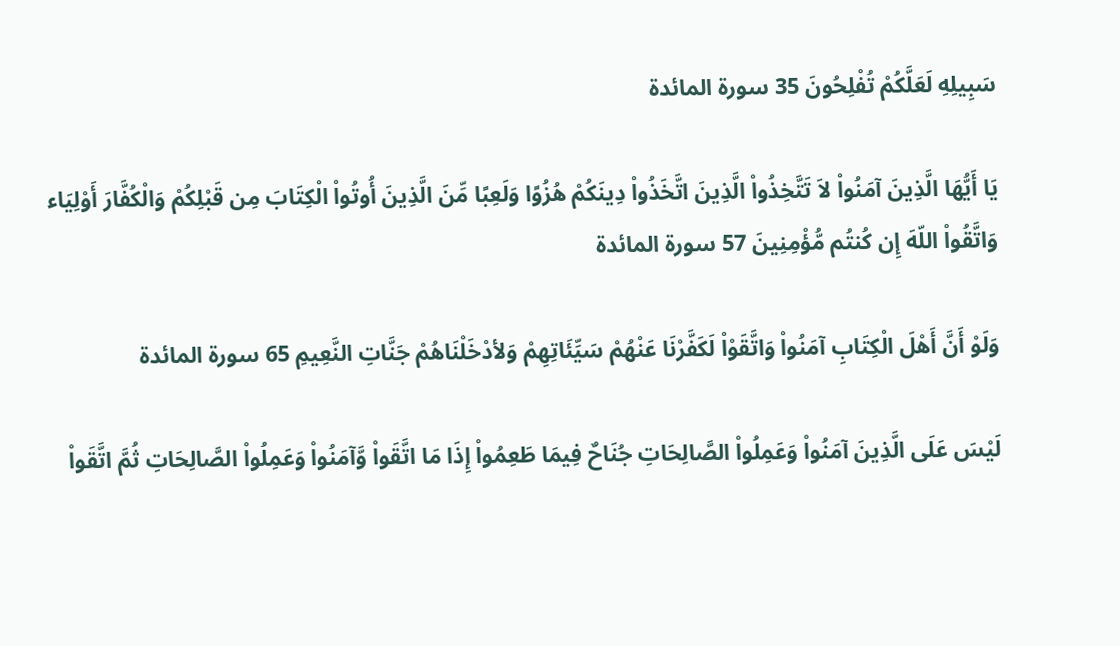سَبِيلِهِ لَعَلَّكُمْ تُفْلِحُونَ 35 سورة المائدة

يَا أَيُّهَا الَّذِينَ آمَنُواْ لاَ تَتَّخِذُواْ الَّذِينَ اتَّخَذُواْ دِينَكُمْ هُزُوًا وَلَعِبًا مِّنَ الَّذِينَ أُوتُواْ الْكِتَابَ مِن قَبْلِكُمْ وَالْكُفَّارَ أَوْلِيَاء وَاتَّقُواْ اللّهَ إِن كُنتُم مُّؤْمِنِينَ 57 سورة المائدة

وَلَوْ أَنَّ أَهْلَ الْكِتَابِ آمَنُواْ وَاتَّقَوْاْ لَكَفَّرْنَا عَنْهُمْ سَيِّئَاتِهِمْ وَلأدْخَلْنَاهُمْ جَنَّاتِ النَّعِيمِ 65 سورة المائدة

لَيْسَ عَلَى الَّذِينَ آمَنُواْ وَعَمِلُواْ الصَّالِحَاتِ جُنَاحٌ فِيمَا طَعِمُواْ إِذَا مَا اتَّقَواْ وَّآمَنُواْ وَعَمِلُواْ الصَّالِحَاتِ ثُمَّ اتَّقَواْ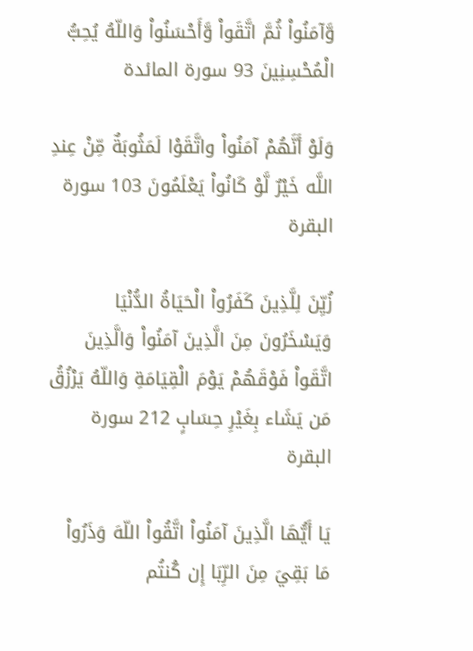وَّآمَنُواْ ثُمَّ اتَّقَواْ وَّأَحْسَنُواْ وَاللّهُ يُحِبُّ الْمُحْسِنِينَ 93 سورة المائدة

وَلَوْ أَنَّهُمْ آمَنُواْ واتَّقَوْا لَمَثُوبَةٌ مِّنْ عِندِ اللَّه خَيْرٌ لَّوْ كَانُواْ يَعْلَمُونَ 103 سورة البقرة

زُيِّنَ لِلَّذِينَ كَفَرُواْ الْحَيَاةُ الدُّنْيَا وَيَسْخَرُونَ مِنَ الَّذِينَ آمَنُواْ وَالَّذِينَ اتَّقَواْ فَوْقَهُمْ يَوْمَ الْقِيَامَةِ وَاللّهُ يَرْزُقُ مَن يَشَاء بِغَيْرِ حِسَابٍ 212 سورة البقرة

يَا أَيُّهَا الَّذِينَ آمَنُواْ اتَّقُواْ اللّهَ وَذَرُواْ مَا بَقِيَ مِنَ الرِّبَا إِن كُنتُم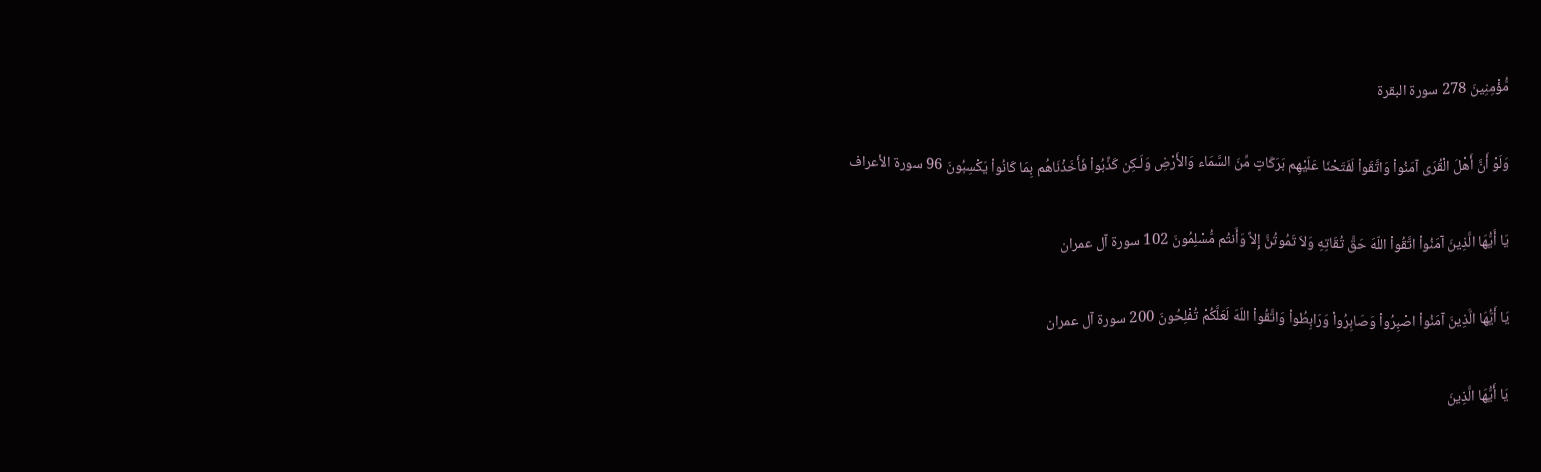مُّؤْمِنِينَ 278 سورة البقرة

وَلَوْ أَنَّ أَهْلَ الْقُرَى آمَنُواْ وَاتَّقَواْ لَفَتَحْنَا عَلَيْهِم بَرَكَاتٍ مِّنَ السَّمَاء وَالأَرْضِ وَلَـكِن كَذَّبُواْ فَأَخَذْنَاهُم بِمَا كَانُواْ يَكْسِبُونَ 96 سورة الأعراف

يَا أَيُّهَا الَّذِينَ آمَنُواْ اتَّقُواْ اللّهَ حَقَّ تُقَاتِهِ وَلاَ تَمُوتُنَّ إِلاَّ وَأَنتُم مُّسْلِمُونَ 102 سورة آل عمران

يَا أَيُّهَا الَّذِينَ آمَنُواْ اصْبِرُواْ وَصَابِرُواْ وَرَابِطُواْ وَاتَّقُواْ اللّهَ لَعَلَّكُمْ تُفْلِحُونَ 200 سورة آل عمران

يَا أَيُّهَا الَّذِينَ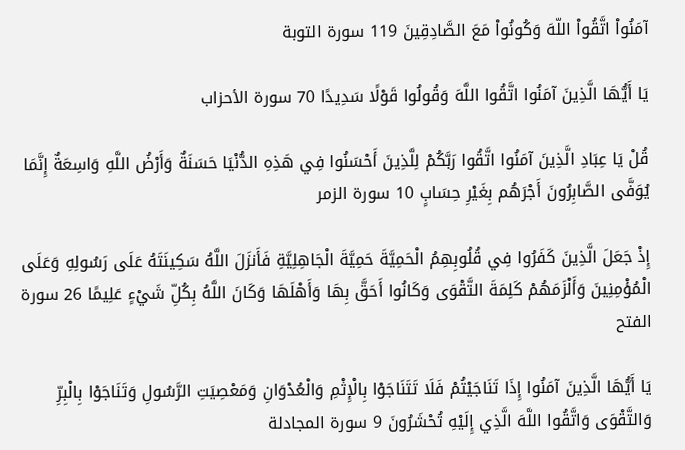آمَنُواْ اتَّقُواْ اللّهَ وَكُونُواْ مَعَ الصَّادِقِينَ 119 سورة التوبة

يَا أَيُّهَا الَّذِينَ آمَنُوا اتَّقُوا اللَّهَ وَقُولُوا قَوْلًا سَدِيدًا 70 سورة الأحزاب

قُلْ يَا عِبَادِ الَّذِينَ آمَنُوا اتَّقُوا رَبَّكُمْ لِلَّذِينَ أَحْسَنُوا فِي هَذِهِ الدُّنْيَا حَسَنَةٌ وَأَرْضُ اللَّهِ وَاسِعَةٌ إِنَّمَا يُوَفَّى الصَّابِرُونَ أَجْرَهُم بِغَيْرِ حِسَابٍ 10 سورة الزمر

إِذْ جَعَلَ الَّذِينَ كَفَرُوا فِي قُلُوبِهِمُ الْحَمِيَّةَ حَمِيَّةَ الْجَاهِلِيَّةِ فَأَنزَلَ اللَّهُ سَكِينَتَهُ عَلَى رَسُولِهِ وَعَلَى الْمُؤْمِنِينَ وَأَلْزَمَهُمْ كَلِمَةَ التَّقْوَى وَكَانُوا أَحَقَّ بِهَا وَأَهْلَهَا وَكَانَ اللَّهُ بِكُلِّ شَيْءٍ عَلِيمًا 26 سورة الفتح

يَا أَيُّهَا الَّذِينَ آمَنُوا إِذَا تَنَاجَيْتُمْ فَلَا تَتَنَاجَوْا بِالْإِثْمِ وَالْعُدْوَانِ وَمَعْصِيَتِ الرَّسُولِ وَتَنَاجَوْا بِالْبِرِّ وَالتَّقْوَى وَاتَّقُوا اللَّهَ الَّذِي إِلَيْهِ تُحْشَرُونَ 9 سورة المجادلة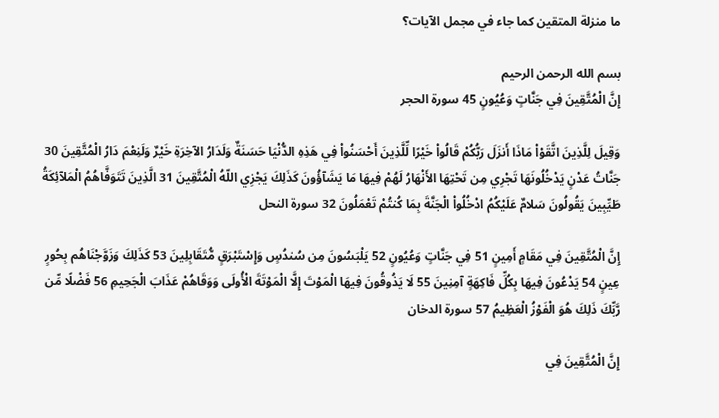ما منزلة المتقين كما جاء في مجمل الآيات؟

بسم الله الرحمن الرحيم
إِنَّ الْمُتَّقِينَ فِي جَنَّاتٍ وَعُيُونٍ 45 سورة الحجر

وَقِيلَ لِلَّذِينَ اتَّقَوْاْ مَاذَا أَنزَلَ رَبُّكُمْ قَالُواْ خَيْرًا لِّلَّذِينَ أَحْسَنُواْ فِي هَذِهِ الدُّنْيَا حَسَنَةٌ وَلَدَارُ الآخِرَةِ خَيْرٌ وَلَنِعْمَ دَارُ الْمُتَّقِينَ 30 جَنَّاتُ عَدْنٍ يَدْخُلُونَهَا تَجْرِي مِن تَحْتِهَا الأَنْهَارُ لَهُمْ فِيهَا مَا يَشَآؤُونَ كَذَلِكَ يَجْزِي اللّهُ الْمُتَّقِينَ 31 الَّذِينَ تَتَوَفَّاهُمُ الْمَلآئِكَةُ طَيِّبِينَ يَقُولُونَ سَلامٌ عَلَيْكُمُ ادْخُلُواْ الْجَنَّةَ بِمَا كُنتُمْ تَعْمَلُونَ 32 سورة النحل

إِنَّ الْمُتَّقِينَ فِي مَقَامٍ أَمِينٍ 51 فِي جَنَّاتٍ وَعُيُونٍ 52 يَلْبَسُونَ مِن سُندُسٍ وَإِسْتَبْرَقٍ مُّتَقَابِلِينَ 53 كَذَلِكَ وَزَوَّجْنَاهُم بِحُورٍ عِينٍ 54 يَدْعُونَ فِيهَا بِكُلِّ فَاكِهَةٍ آمِنِينَ 55 لَا يَذُوقُونَ فِيهَا الْمَوْتَ إِلَّا الْمَوْتَةَ الْأُولَى وَوَقَاهُمْ عَذَابَ الْجَحِيمِ 56 فَضْلًا مِّن رَّبِّكَ ذَلِكَ هُوَ الْفَوْزُ الْعَظِيمُ 57 سورة الدخان

إِنَّ الْمُتَّقِينَ فِي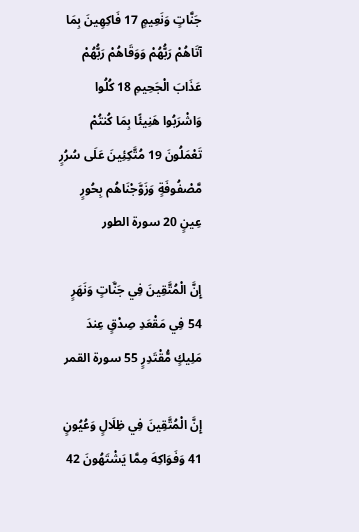جَنَّاتٍ وَنَعِيمٍ 17 فَاكِهِينَ بِمَا آتَاهُمْ رَبُّهُمْ وَوَقَاهُمْ رَبُّهُمْ عَذَابَ الْجَحِيمِ 18 كُلُوا وَاشْرَبُوا هَنِيئًا بِمَا كُنتُمْ تَعْمَلُونَ 19 مُتَّكِئِينَ عَلَى سُرُرٍ مَّصْفُوفَةٍ وَزَوَّجْنَاهُم بِحُورٍ عِينٍ 20 سورة الطور

إِنَّ الْمُتَّقِينَ فِي جَنَّاتٍ وَنَهَرٍ 54 فِي مَقْعَدِ صِدْقٍ عِندَ مَلِيكٍ مُّقْتَدِرٍ 55 سورة القمر

إِنَّ الْمُتَّقِينَ فِي ظِلَالٍ وَعُيُونٍ 41 وَفَوَاكِهَ مِمَّا يَشْتَهُونَ 42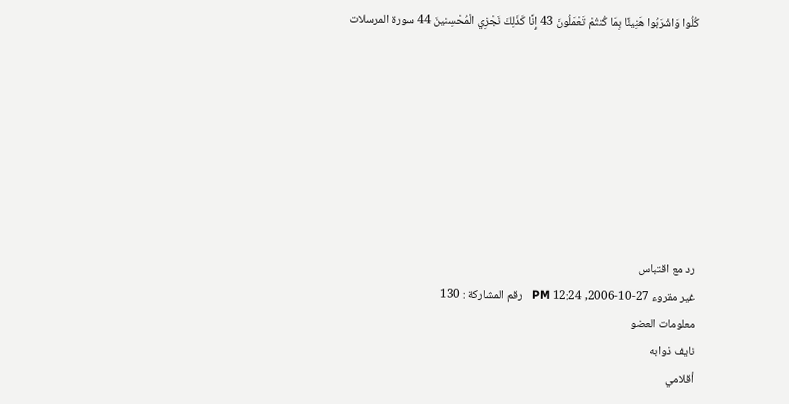كُلُوا وَاشْرَبُوا هَنِيئًا بِمَا كُنتُمْ تَعْمَلُونَ 43 إِنَّا كَذَلِكَ نَجْزِي الْمُحْسِنينَ 44 سورة المرسلات








رد مع اقتباس
غير مقروء 27-10-2006, 12:24 PM   رقم المشاركة : 130
معلومات العضو
نايف ذوابه
أقلامي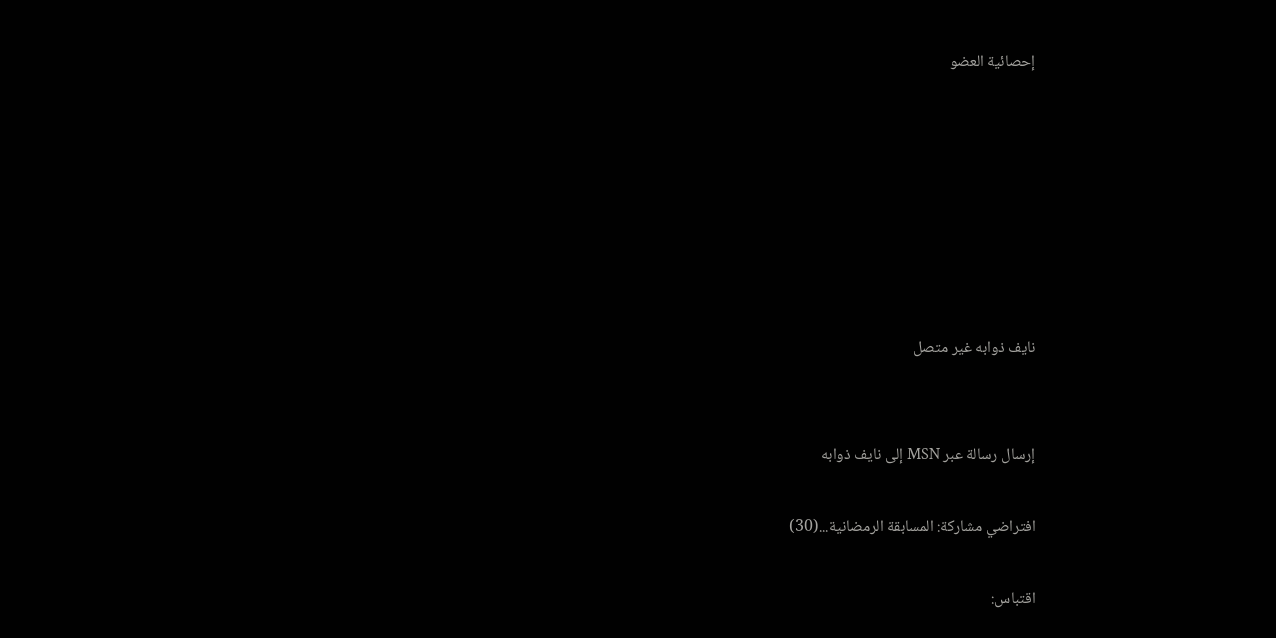إحصائية العضو







نايف ذوابه غير متصل


إرسال رسالة عبر MSN إلى نايف ذوابه

افتراضي مشاركة: المسابقة الرمضانية...(30)

اقتباس: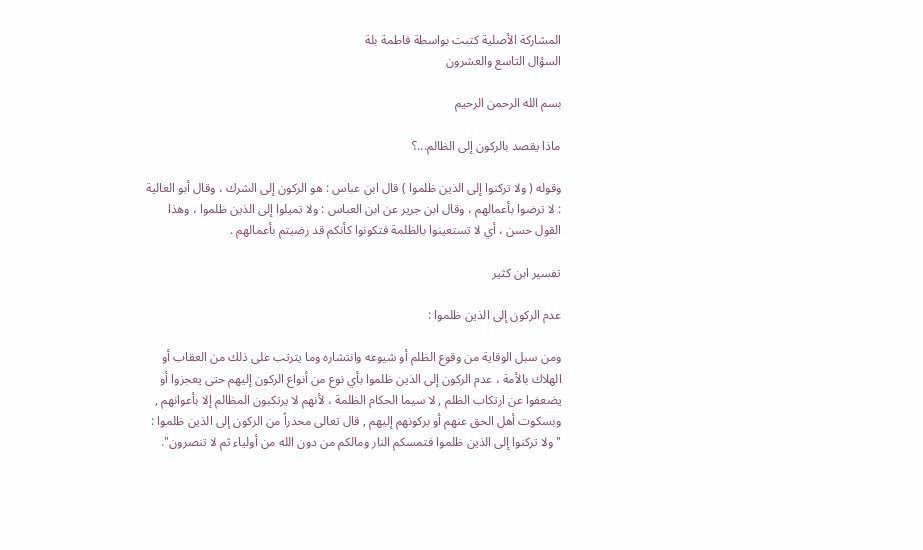المشاركة الأصلية كتبت بواسطة فاطمة بلة
السؤال التاسع والعشرون

بسم الله الرحمن الرحيم

ماذا يقصد بالركون إلى الظالم...؟

وقوله ( ولا تركنوا إلى الذين ظلموا ) قال ابن عباس : هو الركون إلى الشرك ، وقال أبو العالية : لا ترضوا بأعمالهم ، وقال ابن جرير عن ابن العباس : ولا تميلوا إلى الذين ظلموا ، وهذا القول حسن ، أي لا تستعينوا بالظلمة فتكونوا كأنكم قد رضيتم بأعمالهم .

تفسير ابن كثير

عدم الركون إلى الذين ظلموا :

ومن سبل الوقاية من وقوع الظلم أو شيوعه وانتشاره وما يترتب على ذلك من العقاب أو الهلاك بالأمة ، عدم الركون إلى الذين ظلموا بأي نوع من أنواع الركون إليهم حتى يعجزوا أو يضعفوا عن ارتكاب الظلم , لا سيما الحكام الظلمة ، لأنهم لا يرتكبون المظالم إلا بأعوانهم , وبسكوت أهل الحق عنهم أو بركونهم إليهم , قال تعالى محذراً من الركون إلى الذين ظلموا : "ولا تركنوا إلى الذين ظلموا فتمسكم النار ومالكم من دون الله من أولياء ثم لا تنصرون".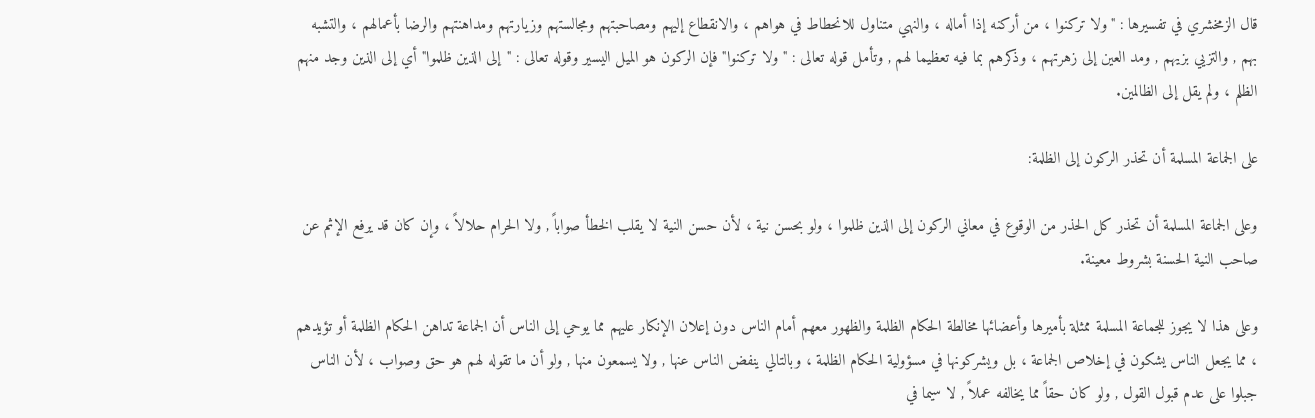قال الزمخشري في تفسيرها : "ولا تركنوا ، من أركنه إذا أماله ، والنهي متناول للانحطاط في هواهم ، والانقطاع إليهم ومصاحبتهم ومجالستهم وزيارتهم ومداهنتهم والرضا بأعمالهم ، والتشبه بهم , والتزيي بزيهم , ومد العين إلى زهرتهم ، وذكرهم بما فيه تعظيما لهم , وتأمل قوله تعالى : "ولا تركنوا" فإن الركون هو الميل اليسير وقوله تعالى : "إلى الذين ظلموا" أي إلى الذين وجد منهم الظلم ، ولم يقل إلى الظالمين.

على الجماعة المسلمة أن تحذر الركون إلى الظلمة:

وعلى الجماعة المسلمة أن تحذر كل الحذر من الوقوع في معاني الركون إلى الذين ظلموا ، ولو بحسن نية ، لأن حسن النية لا يقلب الخطأ صواباً , ولا الحرام حلالاً ، وإن كان قد يرفع الإثم عن صاحب النية الحسنة بشروط معينة.

وعلى هذا لا يجوز للجماعة المسلمة ممثلة بأميرها وأعضائها مخالطة الحكام الظلمة والظهور معهم أمام الناس دون إعلان الإنكار عليهم مما يوحي إلى الناس أن الجماعة تداهن الحكام الظلمة أو تؤيدهم ، مما يجعل الناس يشكون في إخلاص الجماعة ، بل ويشركونها في مسؤولية الحكام الظلمة ، وبالتالي ينفض الناس عنها , ولا يسمعون منها , ولو أن ما تقوله لهم هو حق وصواب ، لأن الناس جبلوا على عدم قبول القول , ولو كان حقاً مما يخالفه عملاً , لا سيما في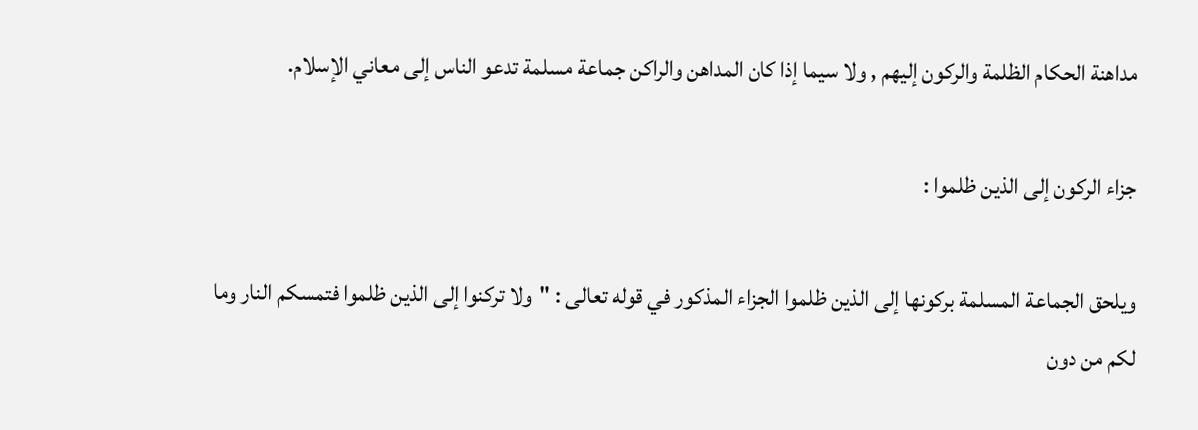مداهنة الحكام الظلمة والركون إليهم , ولا سيما إذا كان المداهن والراكن جماعة مسلمة تدعو الناس إلى معاني الإسلام.

جزاء الركون إلى الذين ظلموا :

ويلحق الجماعة المسلمة بركونها إلى الذين ظلموا الجزاء المذكور في قوله تعالى : "ولا تركنوا إلى الذين ظلموا فتمسكم النار وما لكم من دون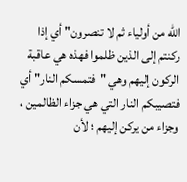الله من أولياء ثم لا تنصرون" أي إذا ركنتم إلى الذين ظلموا فهذه هي عاقبة الركون إليهم وهي "فتمسكم النار" أي فتصيبكم النار التي هي جزاء الظالمين ، وجزاء من يركن إليهم ؛ لأن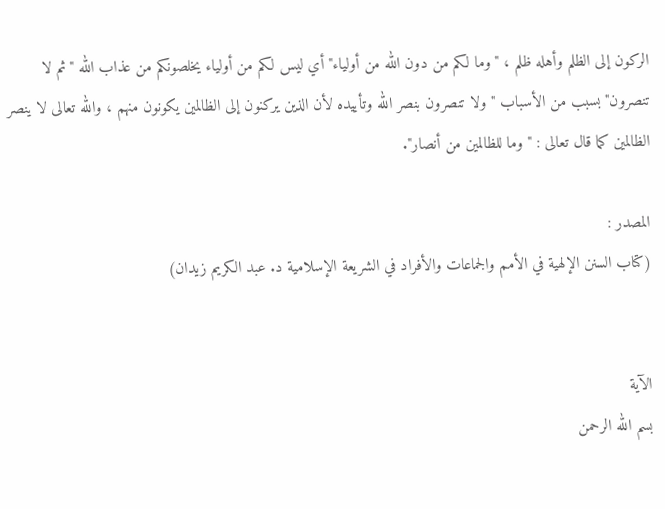الركون إلى الظلم وأهله ظلم ، "وما لكم من دون الله من أولياء" أي ليس لكم من أولياء يخلصونكم من عذاب الله "ثم لا تنصرون" بسبب من الأسباب " ولا تنصرون بنصر الله وتأييده لأن الذين يركنون إلى الظالمين يكونون منهم ، والله تعالى لا ينصر الظالمين كما قال تعالى : "وما للظالمين من أنصار".

المصدر :
(كتاب السنن الإلهية في الأمم والجماعات والأفراد في الشريعة الإسلامية د. عبد الكريم زيدان)


الآية
بسم الله الرحمن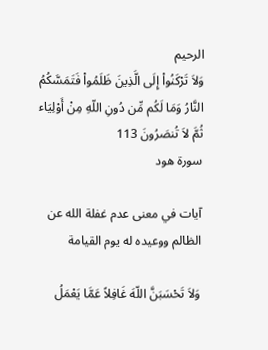الرحيم
وَلاَ تَرْكَنُواْ إِلَى الَّذِينَ ظَلَمُواْ فَتَمَسَّكُمُ النَّارُ وَمَا لَكُم مِّن دُونِ اللّهِ مِنْ أَوْلِيَاء ثُمَّ لاَ تُنصَرُونَ 113
سورة هود

آيات في معنى عدم غفلة الله عن الظالم ووعيده له يوم القيامة

وَلاَ تَحْسَبَنَّ اللّهَ غَافِلاً عَمَّا يَعْمَلُ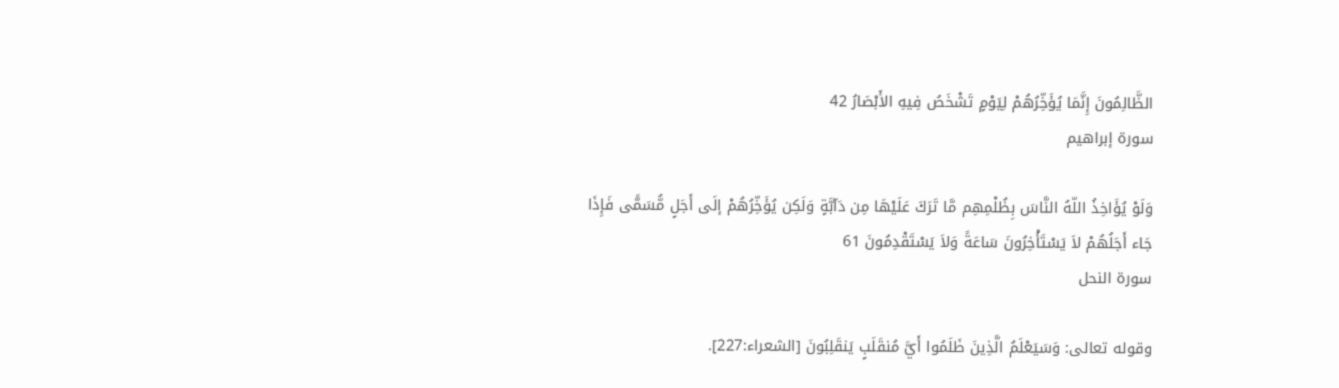الظَّالِمُونَ إِنَّمَا يُؤَخِّرُهُمْ لِيَوْمٍ تَشْخَصُ فِيهِ الأَبْصَارُ 42
سورة إبراهيم

وَلَوْ يُؤَاخِذُ اللّهُ النَّاسَ بِظُلْمِهِم مَّا تَرَكَ عَلَيْهَا مِن دَآبَّةٍ وَلَكِن يُؤَخِّرُهُمْ إلَى أَجَلٍ مُّسَمًّى فَإِذَا جَاء أَجَلُهُمْ لاَ يَسْتَأْخِرُونَ سَاعَةً وَلاَ يَسْتَقْدِمُونَ 61
سورة النحل

وقوله تعالى: وَسَيَعْلَمُ الَّذِينَ ظَلَمُوا أَيَّ مُنقَلَبٍ يَنقَلِبُونَ [الشعراء:227].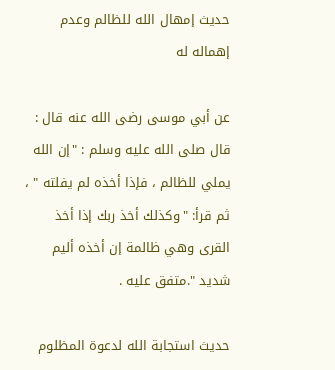حديث إمهال الله للظالم وعدم إهماله له

عن أبي موسى رضى الله عنه قال : قال صلى الله عليه وسلم : "إن الله يملي للظالم ، فإذا أخذه لم يفلته " ، ثم قرأ: "وكذلك أخذ ربك إذا أخذ القرى وهي ظالمة إن أخذه أليم شديد ".متفق عليه .

حديث استجابة الله لدعوة المظلوم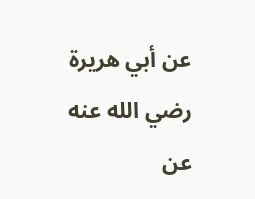عن أبي هريرة رضي الله عنه عن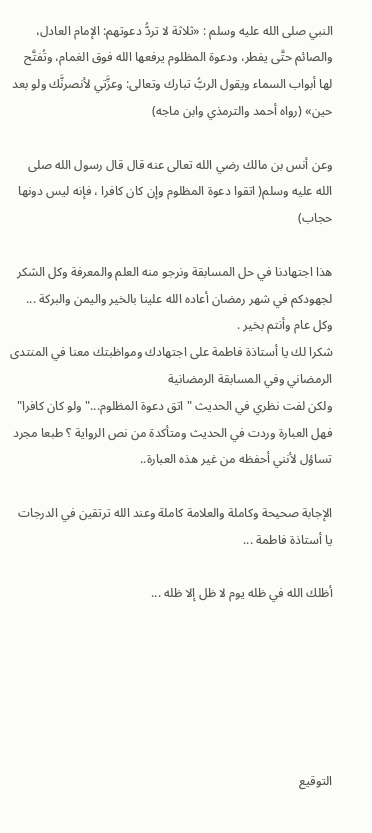النبي صلى الله عليه وسلم : «ثلاثة لا تردُّ دعوتهم: الإمام العادل، والصائم حتَّى يفطر، ودعوة المظلوم يرفعها الله فوق الغمام، وتُفتَّح لها أبواب السماء ويقول الربُّ تبارك وتعالى: وعزَّتي لأنصرنَّك ولو بعد حين» (رواه أحمد والترمذي وابن ماجه)

وعن أنس بن مالك رضي الله تعالى عنه قال قال رسول الله صلى الله عليه وسلم( اتقوا دعوة المظلوم وإن كان كافرا ، فإنه ليس دونها حجاب)

هذا اجتهادنا في حل المسابقة ونرجو منه العلم والمعرفة وكل الشكر لجهودكم في شهر رمضان أعاده الله علينا بالخير واليمن والبركة ... وكل عام وأنتم بخير .
شكرا لك يا أستاذة فاطمة على اجتهادك ومواظبتك معنا في المنتدى الرمضاني وفي المسابقة الرمضانية
ولكن لفت نظري في الحديث " اتق دعوة المظلوم..." ولو كان كافرا" فهل العبارة وردت في الحديث ومتأكدة من نص الرواية ؟ طبعا مجرد تساؤل لأنني أحفظه من غير هذه العبارة..

الإجابة صحيحة وكاملة والعلامة كاملة وعند الله ترتقين في الدرجات يا أستاذة فاطمة ...

أظلك الله في ظله يوم لا ظل إلا ظله ...






التوقيع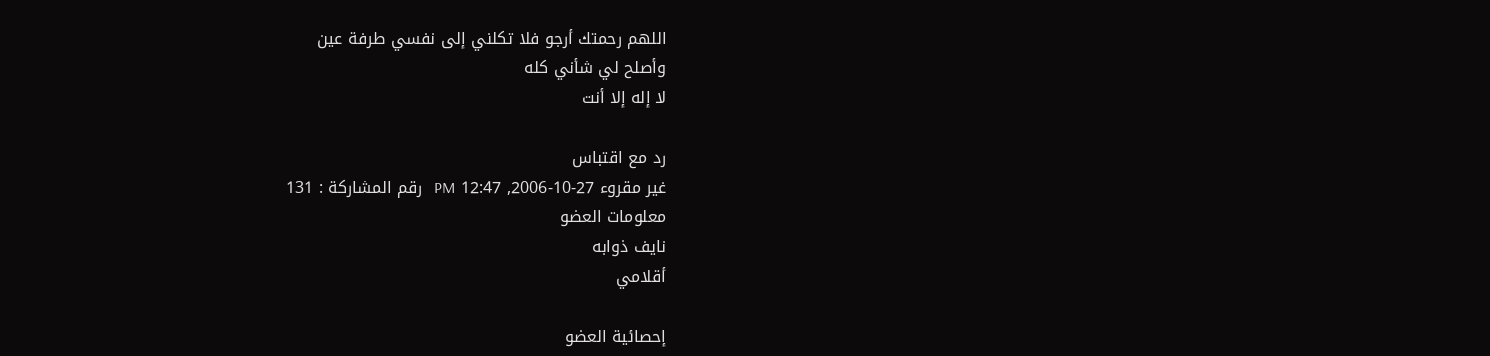اللهم رحمتك أرجو فلا تكلني إلى نفسي طرفة عين
وأصلح لي شأني كله
لا إله إلا أنت

رد مع اقتباس
غير مقروء 27-10-2006, 12:47 PM   رقم المشاركة : 131
معلومات العضو
نايف ذوابه
أقلامي

إحصائية العضو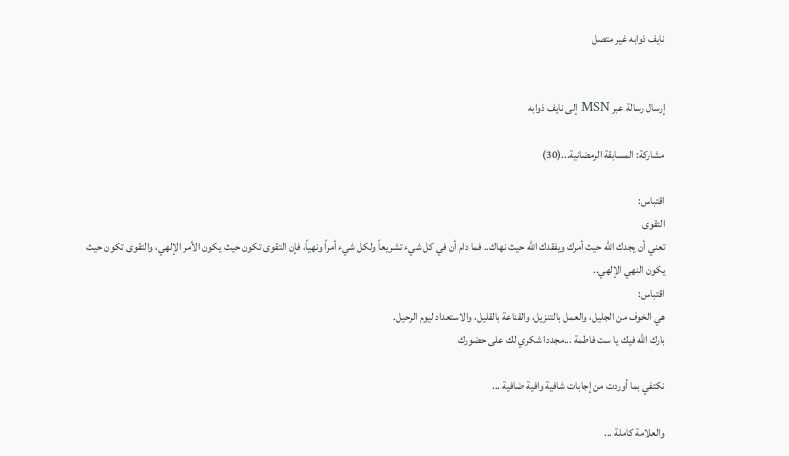نايف ذوابه غير متصل


إرسال رسالة عبر MSN إلى نايف ذوابه

مشاركة: المسابقة الرمضانية...(30)

اقتباس:
التقوى
تعني أن يجدك الله حيث أمرك ويفقدك الله حيث نهاك.. فما دام أن في كل شيء تشريعاً ولكل شيء أمراً ونهياً، فإن التقوى تكون حيث يكون الأمر الإلهي، والتقوى تكون حيث يكون النهي الإلهي..
اقتباس:
هي الخوف من الجليل، والعمل بالتنزيل، والقناعة بالقليل، والاستعداد ليوم الرحيل.
بارك الله فيك يا ست فاطمة ...مجددا شكري لك على حضورك

نكتفي بما أوردت من إجابات شافية وافية ضافية ...

والعلامة كاملة ...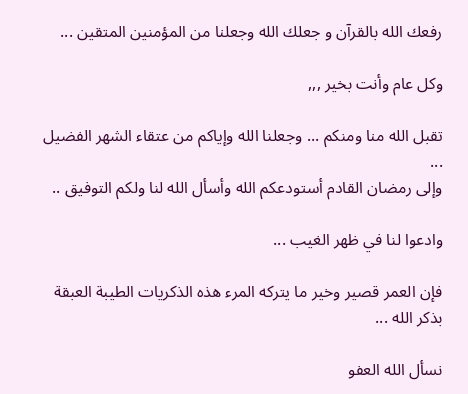رفعك الله بالقرآن و جعلك الله وجعلنا من المؤمنين المتقين ...

وكل عام وأنت بخير ,,,

تقبل الله منا ومنكم ... وجعلنا الله وإياكم من عتقاء الشهر الفضيل ...
وإلى رمضان القادم أستودعكم الله وأسأل الله لنا ولكم التوفيق ..

وادعوا لنا في ظهر الغيب ...

فإن العمر قصير وخير ما يتركه المرء هذه الذكريات الطيبة العبقة بذكر الله ...

نسأل الله العفو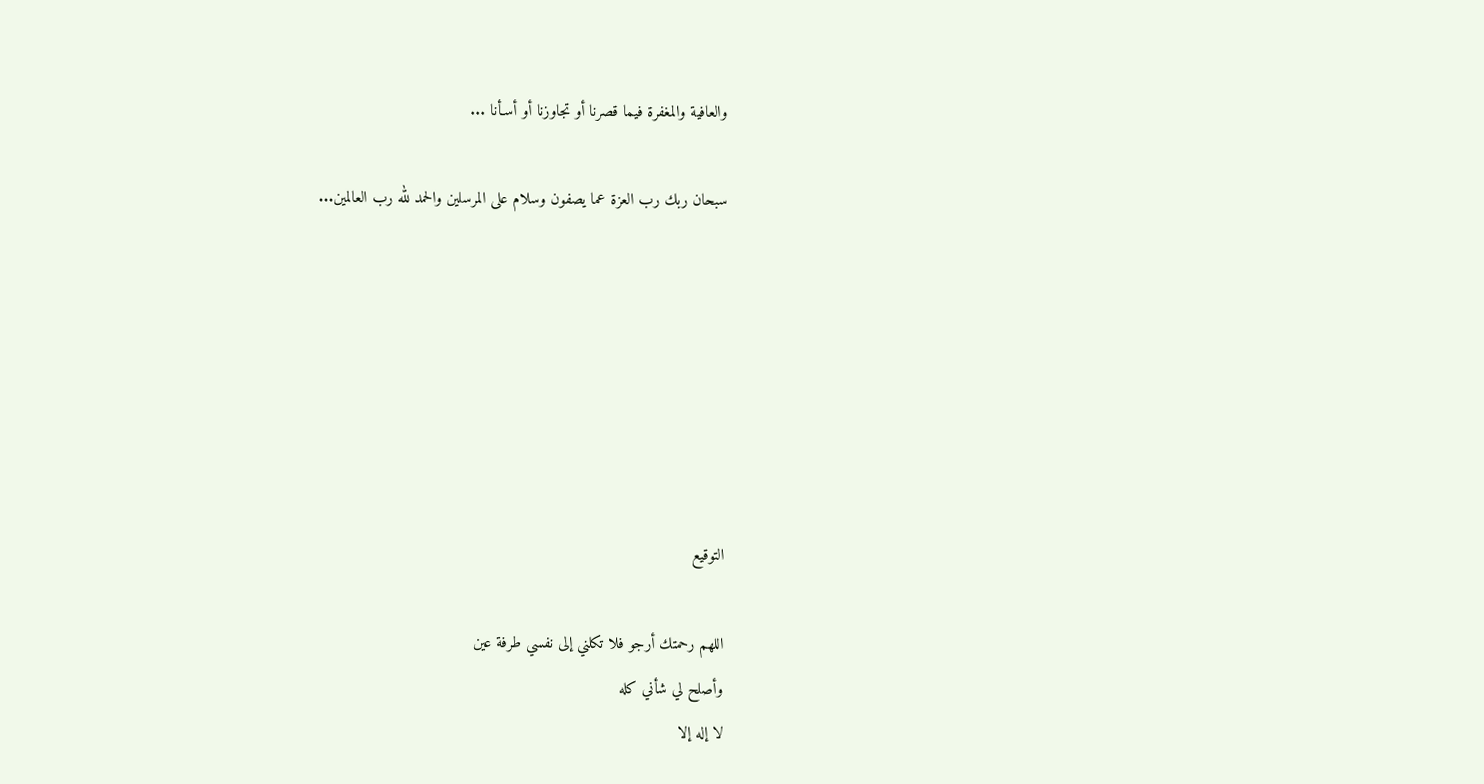والعافية والمغفرة فيما قصرنا أو تجاوزنا أو أسـأنا ...

سبحان ربك رب العزة عما يصفون وسلام على المرسلين والحمد لله رب العالمين...







التوقيع

اللهم رحمتك أرجو فلا تكلني إلى نفسي طرفة عين
وأصلح لي شأني كله
لا إله إلا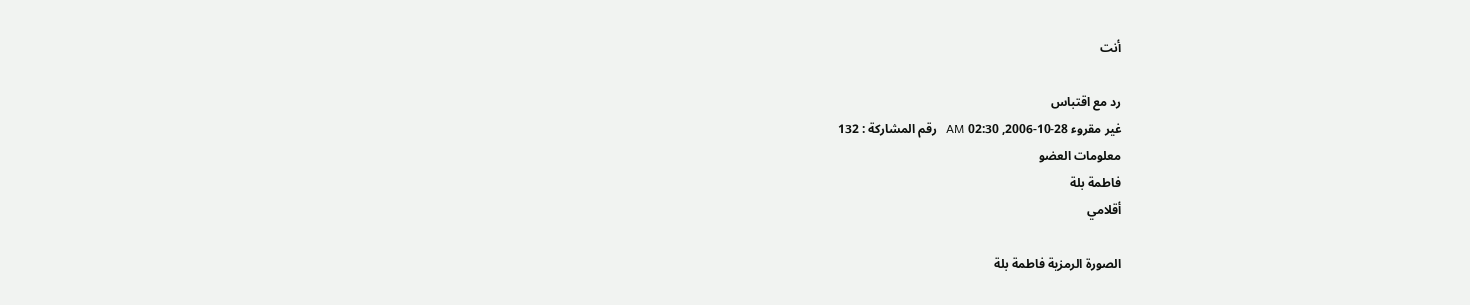أنت

رد مع اقتباس
غير مقروء 28-10-2006, 02:30 AM   رقم المشاركة : 132
معلومات العضو
فاطمة بلة
أقلامي

الصورة الرمزية فاطمة بلة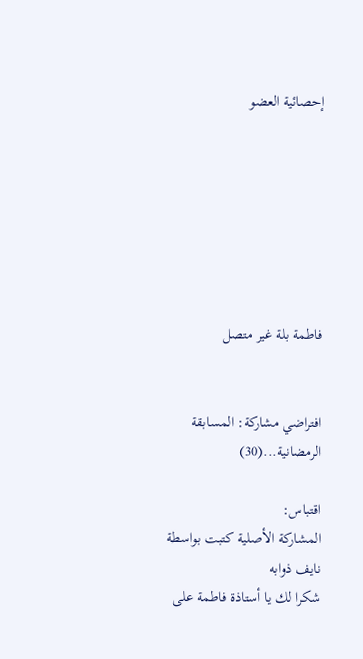إحصائية العضو







فاطمة بلة غير متصل


افتراضي مشاركة: المسابقة الرمضانية...(30)

اقتباس:
المشاركة الأصلية كتبت بواسطة نايف ذوابه
شكرا لك يا أستاذة فاطمة على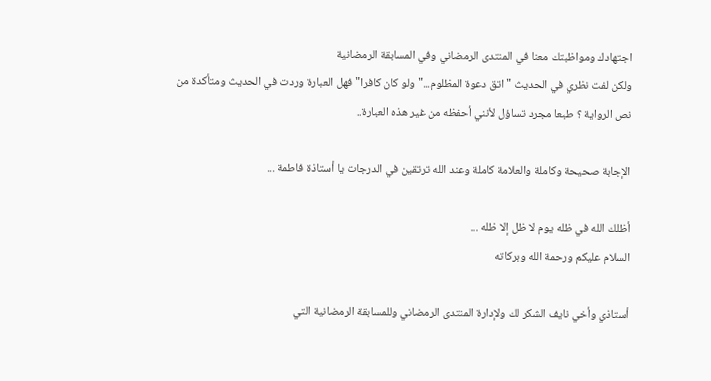اجتهادك ومواظبتك معنا في المنتدى الرمضاني وفي المسابقة الرمضانية
ولكن لفت نظري في الحديث " اتق دعوة المظلوم..." ولو كان كافرا" فهل العبارة وردت في الحديث ومتأكدة من نص الرواية ؟ طبعا مجرد تساؤل لأنني أحفظه من غير هذه العبارة..

الإجابة صحيحة وكاملة والعلامة كاملة وعند الله ترتقين في الدرجات يا أستاذة فاطمة ...

أظلك الله في ظله يوم لا ظل إلا ظله ...
السلام عليكم ورحمة الله وبركاته

أستاذي وأخي نايف الشكر لك ولإدارة المنتدى الرمضاني وللمسابقة الرمضانية التي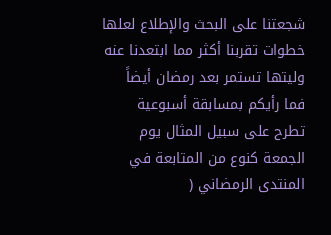شجعتنا على البحث والإطلاع لعلها خطوات تقربنا أكثر مما ابتعدنا عنه وليتها تستمر بعد رمضان أيضاً فما رأيكم بمسابقة أسبوعية تطرح على سبيل المثال يوم الجمعة كنوع من المتابعة في المنتدى الرمضاني (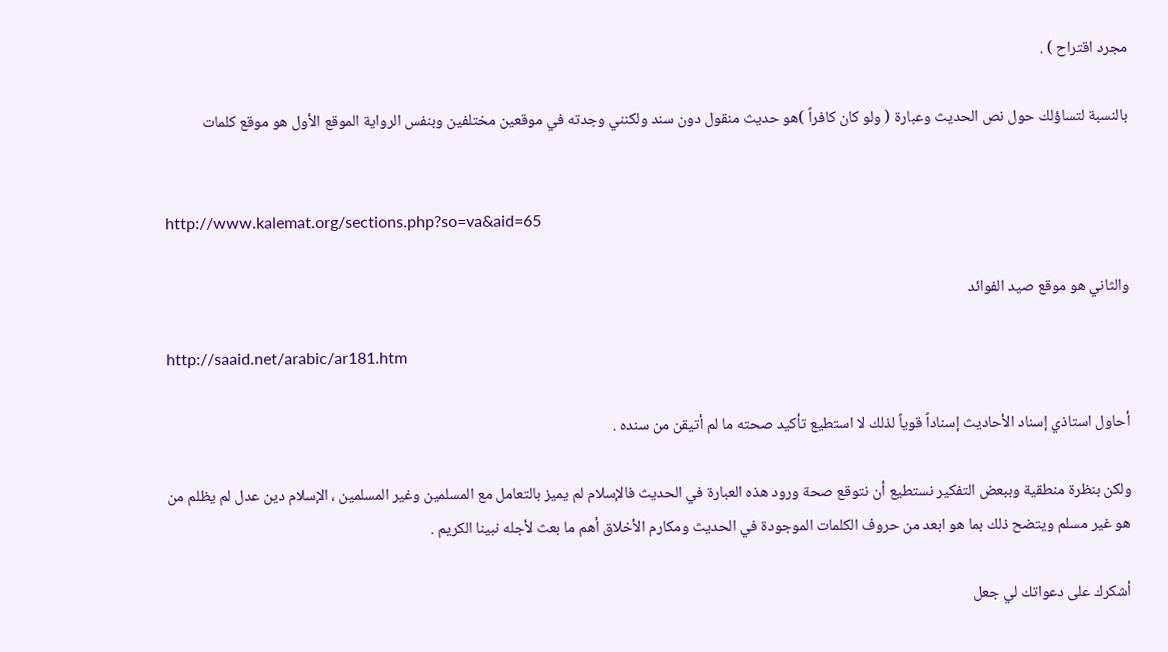مجرد اقتراح ) .

بالنسبة لتساؤلك حول نص الحديث وعبارة ( ولو كان كافراً )هو حديث منقول دون سند ولكنني وجدته في موقعين مختلفين وبنفس الرواية الموقع الأول هو موقع كلمات


http://www.kalemat.org/sections.php?so=va&aid=65

والثاني هو موقع صيد الفوائد

http://saaid.net/arabic/ar181.htm

أحاول استاذي إسناد الأحاديث إسناداً قوياً لذلك لا استطيع تأكيد صحته ما لم أتيقن من سنده .

ولكن بنظرة منطقية وببعض التفكير نستطيع أن نتوقع صحة ورود هذه العبارة في الحديث فالإسلام لم يميز بالتعامل مع المسلمين وغير المسلمين ، الإسلام دين عدل لم يظلم من هو غير مسلم ويتضح ذلك بما هو ابعد من حروف الكلمات الموجودة في الحديث ومكارم الأخلاق أهم ما بعث لأجله نبينا الكريم .

أشكرك على دعواتك لي جعل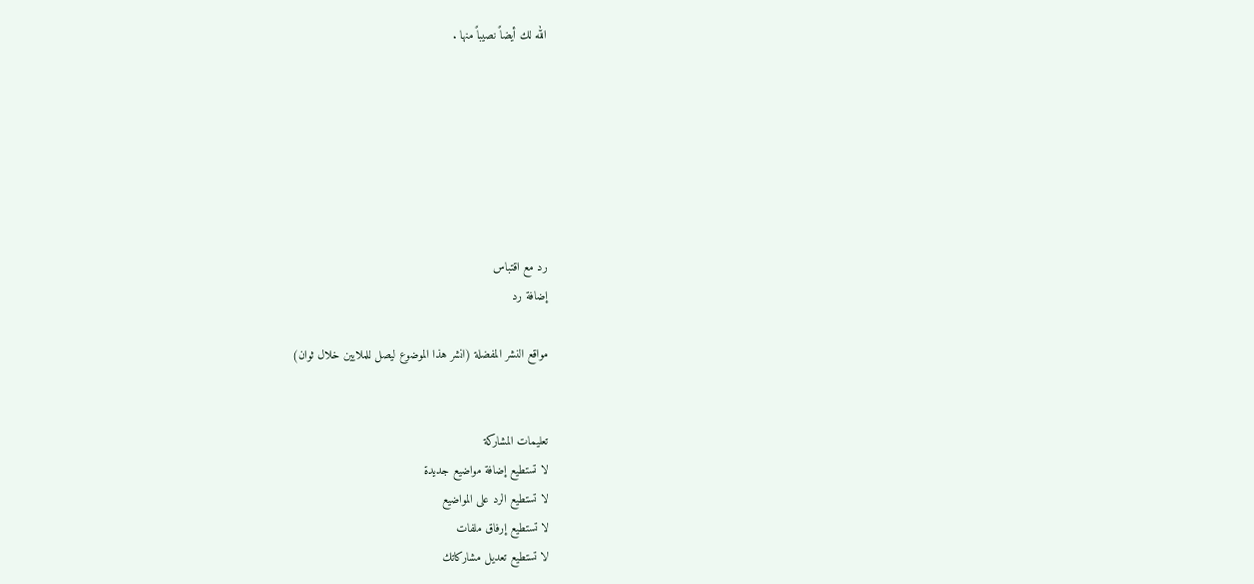الله لك أيضاً نصيباً منها .







رد مع اقتباس
إضافة رد

مواقع النشر المفضلة (انشر هذا الموضوع ليصل للملايين خلال ثوان)


تعليمات المشاركة
لا تستطيع إضافة مواضيع جديدة
لا تستطيع الرد على المواضيع
لا تستطيع إرفاق ملفات
لا تستطيع تعديل مشاركاتك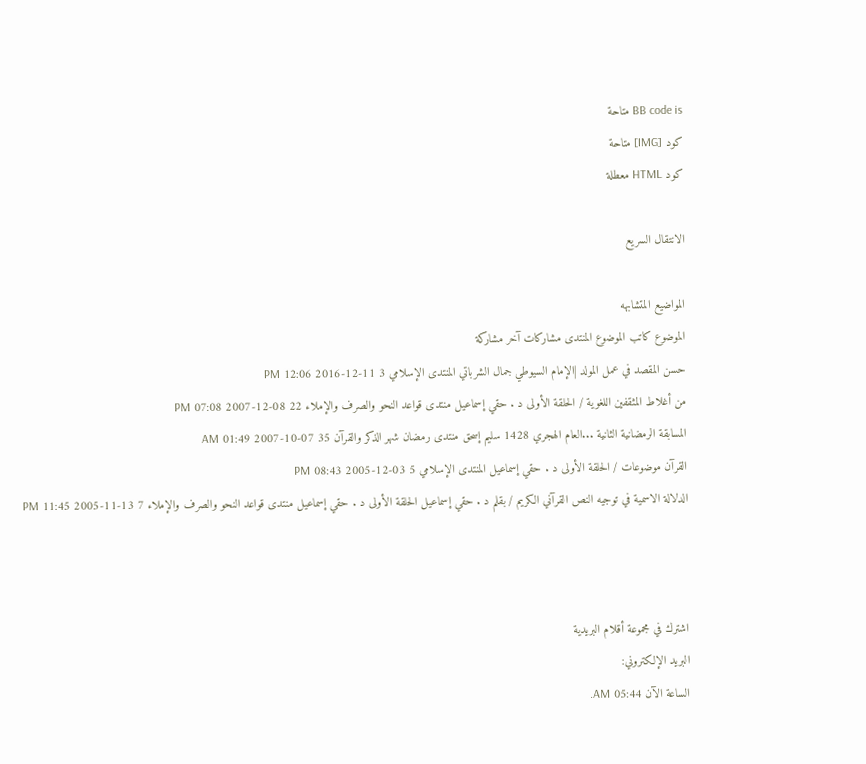BB code is متاحة
كود [IMG] متاحة
كود HTML معطلة

الانتقال السريع

المواضيع المتشابهه
الموضوع كاتب الموضوع المنتدى مشاركات آخر مشاركة
حسن المقصد في عمل المولد |الإمام السيوطي جمال الشرباتي المنتدى الإسلامي 3 11-12-2016 12:06 PM
من أغلاط المثقفين اللغوية / الحلقة الأولى د . حقي إسماعيل منتدى قواعد النحو والصرف والإملاء 22 08-12-2007 07:08 PM
المسابقة الرمضانية الثانية ...العام الهجري 1428 سليم إسحق منتدى رمضان شهر الذكر والقرآن 35 07-10-2007 01:49 AM
القرآن موضوعات / الحلقة الأولى د . حقي إسماعيل المنتدى الإسلامي 5 03-12-2005 08:43 PM
الدلالة الاسمية في توجيه النص القرآني الكريم / بقلم د . حقي إسماعيل الحلقة الأولى د . حقي إسماعيل منتدى قواعد النحو والصرف والإملاء 7 13-11-2005 11:45 PM



اشترك في مجموعة أقلام البريدية
البريد الإلكتروني:
الساعة الآن 05:44 AM.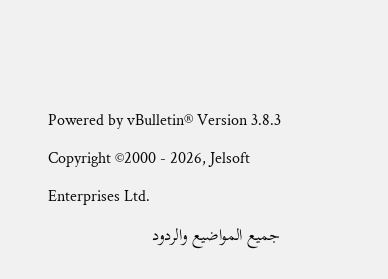Powered by vBulletin® Version 3.8.3
Copyright ©2000 - 2026, Jelsoft Enterprises Ltd.
جميع المواضيع والردود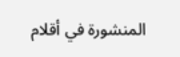المنشورة في أقلام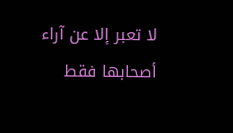لا تعبر إلا عن آراء أصحابها فقط